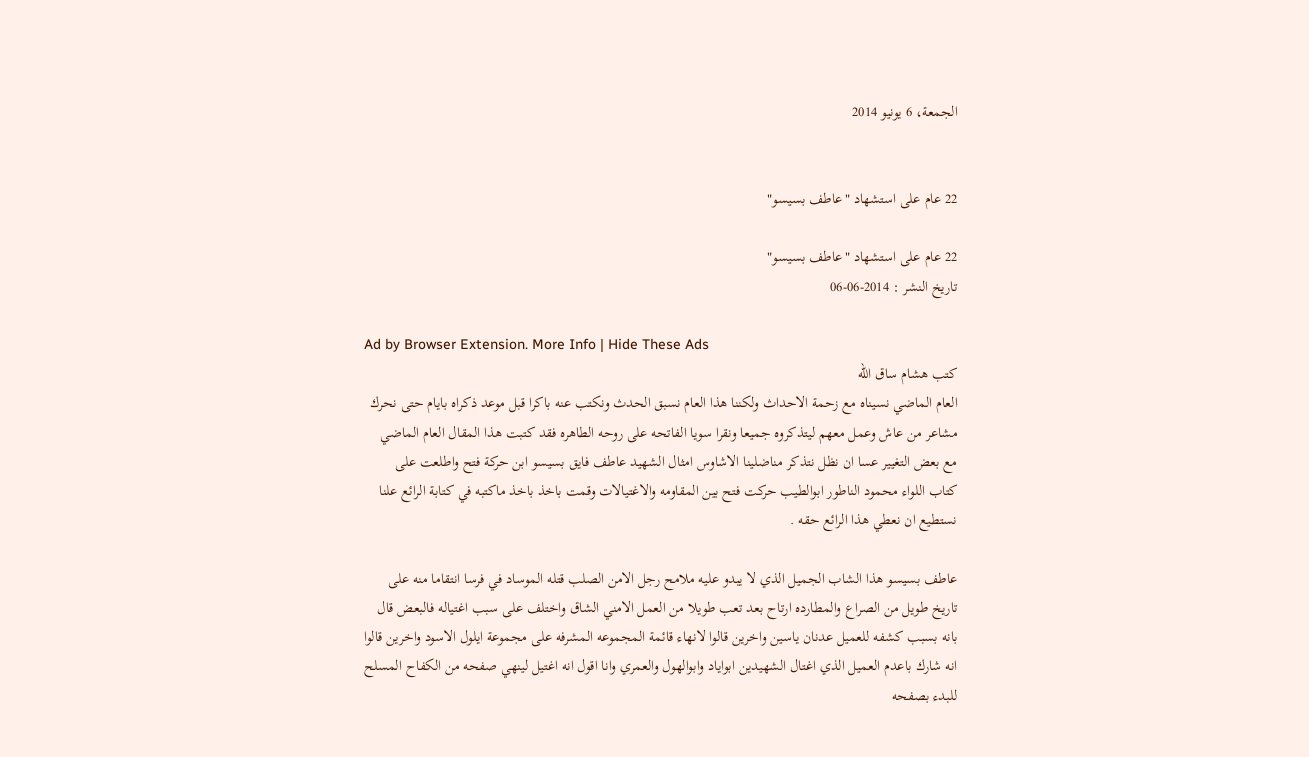الجمعة، 6 يونيو 2014


22 عام على استشهاد "عاطف بسيسو"

22 عام على استشهاد "عاطف بسيسو"
تاريخ النشر : 2014-06-06

Ad by Browser Extension. More Info | Hide These Ads
كتب هشام ساق الله
العام الماضي نسيناه مع زحمة الاحداث ولكننا هذا العام نسبق الحدث ونكتب عنه باكرا قبل موعد ذكراه بايام حتى نحرك مشاعر من عاش وعمل معهم ليتذكروه جميعا ونقرا سويا الفاتحه على روحه الطاهره فقد كتبت هذا المقال العام الماضي مع بعض التغيير عسا ان نظل نتذكر مناضلينا الاشاوس امثال الشهيد عاطف فايق بسيسو ابن حركة فتح واطلعت على كتاب اللواء محمود الناطور ابوالطيب حركت فتح بين المقاومه والاغتيالات وقمت باخذ باخذ ماكتبه في كتابة الرائع علنا نستطيع ان نعطي هذا الرائع حقه .

عاطف بسيسو هذا الشاب الجميل الذي لا يبدو عليه ملامح رجل الامن الصلب قتله الموساد في فرسا انتقاما منه على تاريخ طويل من الصراع والمطارده ارتاح بعد تعب طويلا من العمل الامني الشاق واختلف على سبب اغتياله فالبعض قال بانه بسبب كشفه للعميل عدنان ياسين واخرين قالوا لانهاء قائمة المجموعه المشرفه على مجموعة ايلول الاسود واخرين قالوا انه شارك باعدم العميل الذي اغتال الشهيدين ابواياد وابوالهول والعمري وانا اقول انه اغتيل لينهي صفحه من الكفاح المسلح للبدء بصفحه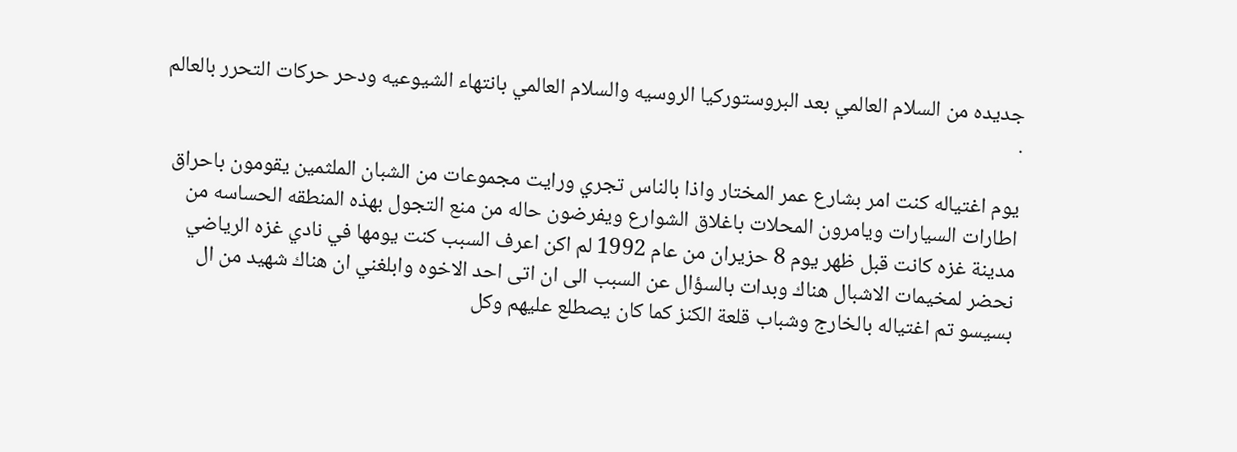جديده من السلام العالمي بعد البروستوركيا الروسيه والسلام العالمي بانتهاء الشيوعيه ودحر حركات التحرر بالعالم .

يوم اغتياله كنت امر بشارع عمر المختار واذا بالناس تجري ورايت مجموعات من الشبان الملثمين يقومون باحراق اطارات السيارات ويامرون المحلات باغلاق الشوارع ويفرضون حاله من منع التجول بهذه المنطقه الحساسه من مدينة غزه كانت قبل ظهر يوم 8 حزيران من عام 1992 لم اكن اعرف السبب كنت يومها في نادي غزه الرياضي نحضر لمخيمات الاشبال هناك وبدات بالسؤال عن السبب الى ان اتى احد الاخوه وابلغني ان هناك شهيد من ال بسيسو تم اغتياله بالخارج وشباب قلعة الكنز كما كان يصطلع عليهم وكل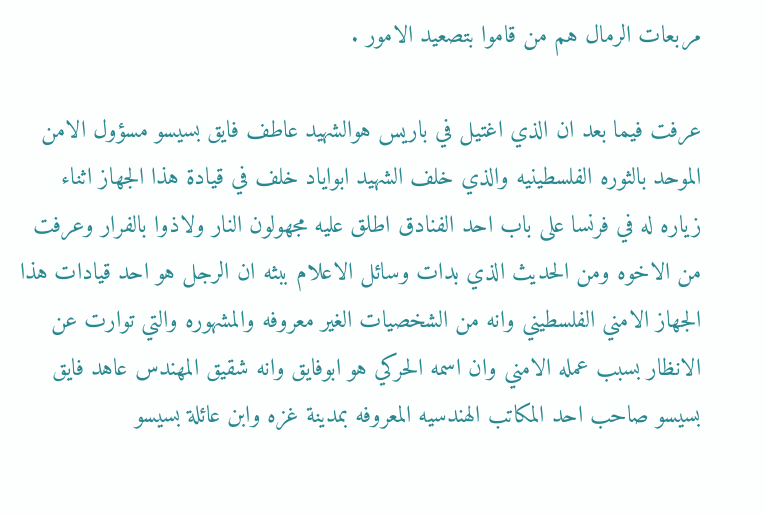مربعات الرمال هم من قاموا بتصعيد الامور .

عرفت فيما بعد ان الذي اغتيل في باريس هوالشهيد عاطف فايق بسيسو مسؤول الامن الموحد بالثوره الفلسطينيه والذي خلف الشهيد ابواياد خلف في قيادة هذا الجهاز اثناء زياره له في فرنسا على باب احد الفنادق اطلق عليه مجهولون النار ولاذوا بالفرار وعرفت من الاخوه ومن الحديث الذي بدات وسائل الاعلام ببثه ان الرجل هو احد قيادات هذا الجهاز الامني الفلسطيني وانه من الشخصيات الغير معروفه والمشهوره والتي توارت عن الانظار بسبب عمله الامني وان اسمه الحركي هو ابوفايق وانه شقيق المهندس عاهد فايق بسيسو صاحب احد المكاتب الهندسيه المعروفه بمدينة غزه وابن عائلة بسيسو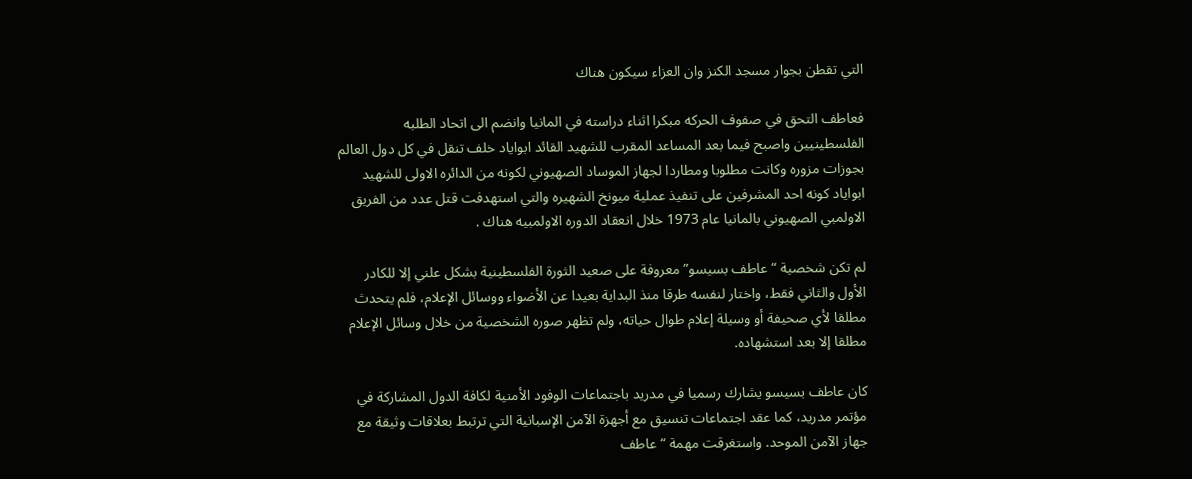التي تقطن بجوار مسجد الكنز وان العزاء سيكون هناك

فعاطف التحق في صفوف الحركه مبكرا اثناء دراسته في المانيا وانضم الى اتحاد الطلبه الفلسطينيين واصبح فيما بعد المساعد المقرب للشهيد القائد ابواياد خلف تنقل في كل دول العالم بجوزات مزوره وكانت مطلوبا ومطاردا لجهاز الموساد الصهيوني لكونه من الدائره الاولى للشهيد ابواياد كونه احد المشرفين على تنفيذ عملية ميونخ الشهيره والتي استهدفت قتل عدد من الفريق الاولمبي الصهيوني بالمانيا عام 1973 خلال انعقاد الدوره الاولمبيه هناك .

لم تكن شخصية “عاطف بسيسو” معروفة على صعيد الثورة الفلسطينية بشكل علني إلا للكادر الأول والثاني فقط، واختار لنفسه طرقا منذ البداية بعيدا عن الأضواء ووسائل الإعلام، فلم يتحدث مطلقا لأي صحيفة أو وسيلة إعلام طوال حياته، ولم تظهر صوره الشخصية من خلال وسائل الإعلام مطلقا إلا بعد استشهاده.

كان عاطف بسيسو يشارك رسميا في مدريد باجتماعات الوفود الأمنية لكافة الدول المشاركة في مؤتمر مدريد، كما عقد اجتماعات تنسيق مع أجهزة الآمن الإسبانية التي ترتبط بعلاقات وثيقة مع جهاز الآمن الموحد. واستغرقت مهمة “عاطف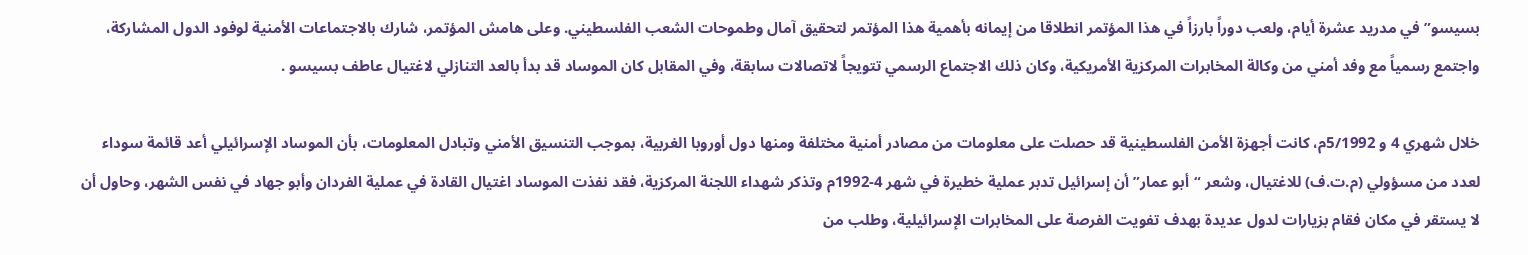بسيسو” في مدريد عشرة أيام، ولعب دوراً بارزاً في هذا المؤتمر انطلاقا من إيمانه بأهمية هذا المؤتمر لتحقيق آمال وطموحات الشعب الفلسطيني. وعلى هامش المؤتمر، شارك بالاجتماعات الأمنية لوفود الدول المشاركة، واجتمع رسمياً مع وفد أمني من وكالة المخابرات المركزية الأمريكية، وكان ذلك الاجتماع الرسمي تتويجاً لاتصالات سابقة، وفي المقابل كان الموساد قد بدأ بالعد التنازلي لاغتيال عاطف بسيسو .

خلال شهري 4 و 5/1992م، كانت أجهزة الأمن الفلسطينية قد حصلت على معلومات من مصادر أمنية مختلفة ومنها دول أوروبا الغربية، بموجب التنسيق الأمني وتبادل المعلومات، بأن الموساد الإسرائيلي أعد قائمة سوداء لعدد من مسؤولي (م.ت.ف) للاغتيال، وشعر “أبو عمار” أن إسرائيل تدبر عملية خطيرة في شهر 4-1992م وتذكر شهداء اللجنة المركزية، فقد نفذت الموساد اغتيال القادة في عملية الفردان وأبو جهاد في نفس الشهر، وحاول أن لا يستقر في مكان فقام بزيارات لدول عديدة بهدف تفويت الفرصة على المخابرات الإسرائيلية، وطلب من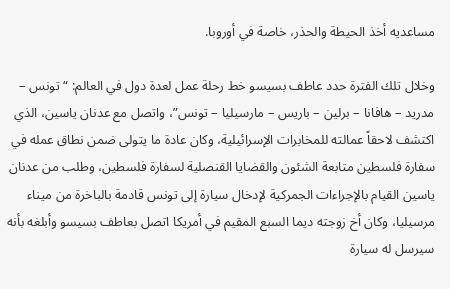مساعديه أخذ الحيطة والحذر، خاصة في أوروبا.

وخلال تلك الفترة حدد عاطف بسيسو خط رحلة عمل لعدة دول في العالم: “تونس – مدريد – هافانا – برلين – باريس – مارسيليا – تونس”، واتصل مع عدنان ياسين، الذي اكتشف لاحقاً عمالته للمخابرات الإسرائيلية، وكان عادة ما يتولى ضمن نطاق عمله في سفارة فلسطين متابعة الشئون والقضايا القنصلية لسفارة فلسطين، وطلب من عدنان ياسين القيام بالإجراءات الجمركية لإدخال سيارة إلى تونس قادمة بالباخرة من ميناء مرسيليا، وكان أخ زوجته ديما السبع المقيم في أمريكا اتصل بعاطف بسيسو وأبلغه بأنه سيرسل له سيارة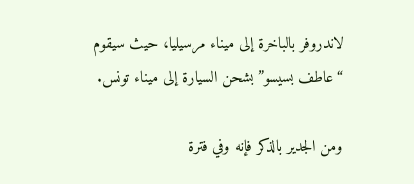لاندروفر بالباخرة إلى ميناء مرسيليا، حيث سيقوم “عاطف بسيسو” بشحن السيارة إلى ميناء تونس.

ومن الجدير بالذكر فإنه وفي فترة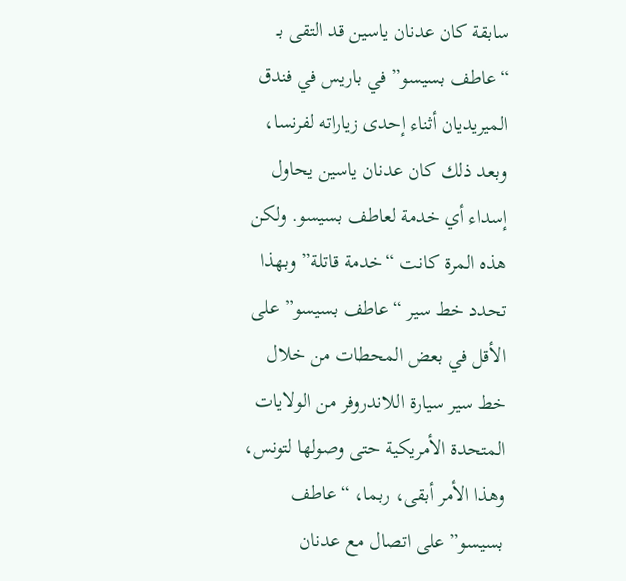سابقة كان عدنان ياسين قد التقى بـ “عاطف بسيسو” في باريس في فندق الميريديان أثناء إحدى زياراته لفرنسا، وبعد ذلك كان عدنان ياسين يحاول إسداء أي خدمة لعاطف بسيسو. ولكن هذه المرة كانت “خدمة قاتلة” وبهذا تحدد خط سير “عاطف بسيسو” على الأقل في بعض المحطات من خلال خط سير سيارة اللاندروفر من الولايات المتحدة الأمريكية حتى وصولها لتونس، وهذا الأمر أبقى، ربما، “عاطف بسيسو” على اتصال مع عدنان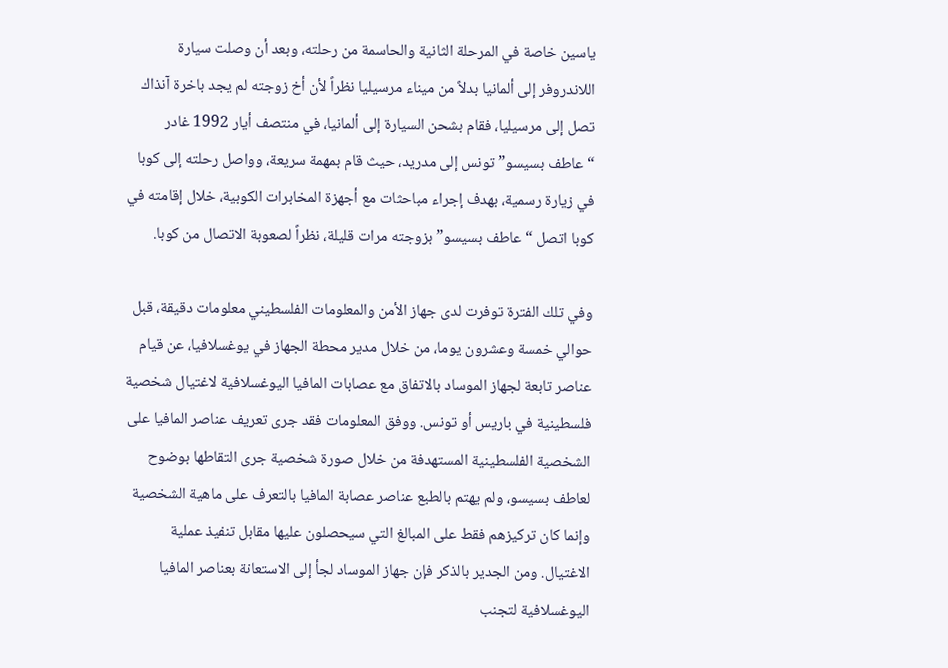ياسين خاصة في المرحلة الثانية والحاسمة من رحلته، وبعد أن وصلت سيارة اللاندروفر إلى ألمانيا بدلاً من ميناء مرسيليا نظراً لأن أخ زوجته لم يجد باخرة آنذاك تصل إلى مرسيليا، فقام بشحن السيارة إلى ألمانيا، في منتصف أيار 1992 غادر “عاطف بسيسو” تونس إلى مدريد، حيث قام بمهمة سريعة، وواصل رحلته إلى كوبا في زيارة رسمية، بهدف إجراء مباحثات مع أجهزة المخابرات الكوبية، خلال إقامته في كوبا اتصل “عاطف بسيسو” بزوجته مرات قليلة، نظراً لصعوبة الاتصال من كوبا.

وفي تلك الفترة توفرت لدى جهاز الأمن والمعلومات الفلسطيني معلومات دقيقة، قبل حوالي خمسة وعشرون يوما، من خلال مدير محطة الجهاز في يوغسلافيا، عن قيام عناصر تابعة لجهاز الموساد بالاتفاق مع عصابات المافيا اليوغسلافية لاغتيال شخصية فلسطينية في باريس أو تونس. ووفق المعلومات فقد جرى تعريف عناصر المافيا على الشخصية الفلسطينية المستهدفة من خلال صورة شخصية جرى التقاطها بوضوح لعاطف بسيسو، ولم يهتم بالطبع عناصر عصابة المافيا بالتعرف على ماهية الشخصية وإنما كان تركيزهم فقط على المبالغ التي سيحصلون عليها مقابل تنفيذ عملية الاغتيال. ومن الجدير بالذكر فإن جهاز الموساد لجأ إلى الاستعانة بعناصر المافيا اليوغسلافية لتجنب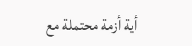أية أزمة محتملة مع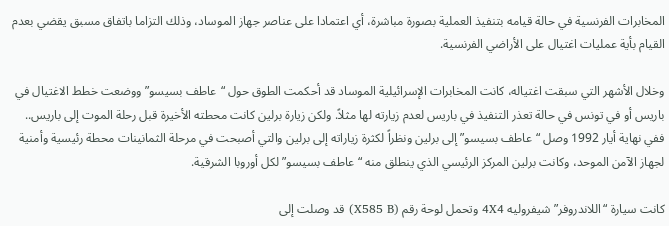المخابرات الفرنسية في حالة قيامه بتنفيذ العملية بصورة مباشرة، أي اعتمادا على عناصر جهاز الموساد، وذلك التزاما باتفاق مسبق يقضي بعدم القيام بأية عمليات اغتيال على الأراضي الفرنسية.

وخلال الأشهر التي سبقت اغتياله، كانت المخابرات الإسرائيلية الموساد قد أحكمت الطوق حول “عاطف بسيسو” ووضعت خطط الاغتيال في باريس أو في تونس في حالة تعذر التنفيذ في باريس لعدم زيارته لها مثلاً. ولكن زيارة برلين كانت محطته الأخيرة قبل رحلة الموت إلى باريس.. ففي نهاية أيار 1992 وصل “عاطف بسيسو” إلى برلين ونظراً لكثرة زياراته إلى برلين والتي أصبحت في مرحلة الثمانينات محطة رئيسية وأمنية لجهاز الآمن الموحد، وكانت برلين المركز الرئيسي الذي ينطلق منه “عاطف بسيسو” لكل أوروبا الشرقية.

كانت سيارة “اللاندروفر” شيفروليه 4X4 وتحمل لوحة رقم (X585 B) قد وصلت إلى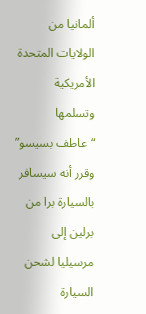ألمانيا من الولايات المتحدة الأمريكية وتسلمها “عاطف بسيسو” وقرر أنه سيسافر بالسيارة برا من برلين إلى مرسيليا لشحن السيارة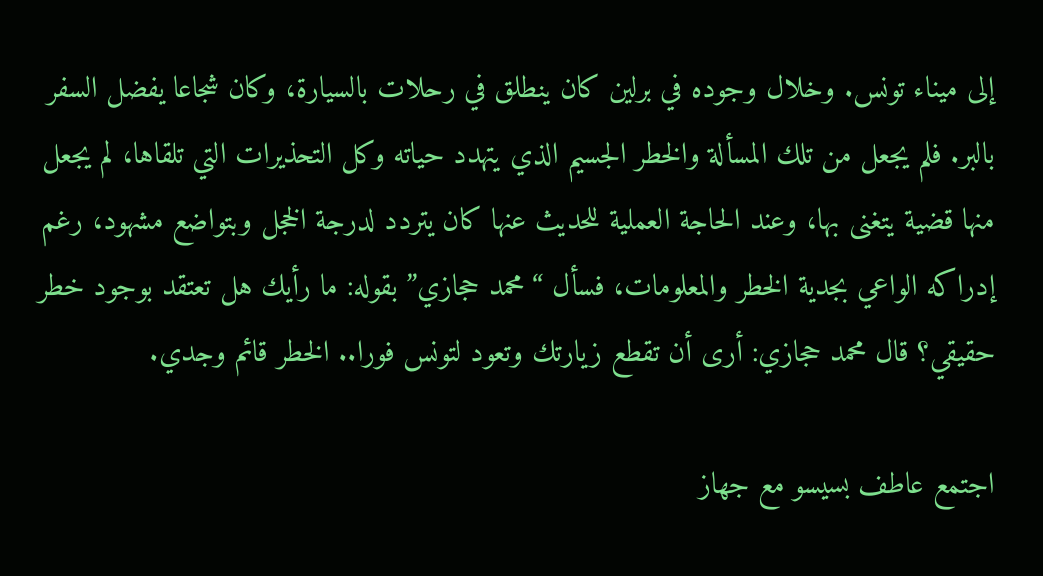إلى ميناء تونس. وخلال وجوده في برلين كان ينطلق في رحلات بالسيارة، وكان شجاعا يفضل السفر بالبر. فلم يجعل من تلك المسألة والخطر الجسيم الذي يتهدد حياته وكل التحذيرات التي تلقاها، لم يجعل منها قضية يتغنى بها، وعند الحاجة العملية للحديث عنها كان يتردد لدرجة الخجل وبتواضع مشهود، رغم إدراكه الواعي بجدية الخطر والمعلومات، فسأل “محمد حجازي” بقوله: ما رأيك هل تعتقد بوجود خطر حقيقي؟ قال محمد حجازي: أرى أن تقطع زيارتك وتعود لتونس فورا.. الخطر قائم وجدي.

اجتمع عاطف بسيسو مع جهاز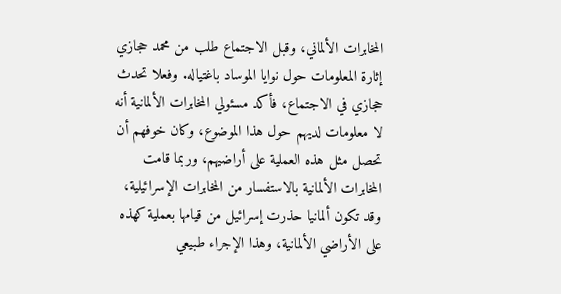المخابرات الألماني، وقبل الاجتماع طلب من محمد حجازي إثارة المعلومات حول نوايا الموساد باغتياله. وفعلا تحدث حجازي في الاجتماع، فأكد مسئولي المخابرات الألمانية أنه لا معلومات لديهم حول هذا الموضوع، وكان خوفهم أن تحصل مثل هذه العملية على أراضيهم، وربما قامت المخابرات الألمانية بالاستفسار من المخابرات الإسرائيلية، وقد تكون ألمانيا حذرت إسرائيل من قيامها بعملية كهذه على الأراضي الألمانية، وهذا الإجراء طبيعي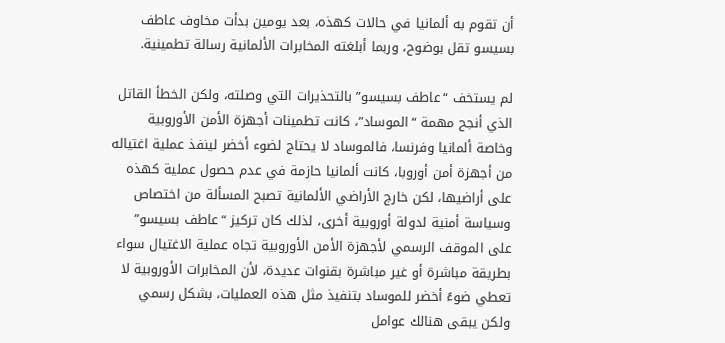أن تقوم به ألمانيا في حالات كهذه، بعد يومين بدأت مخاوف عاطف بسيسو تقل بوضوح، وربما أبلغته المخابرات الألمانية رسالة تطمينية.

لم يستخف “عاطف بسيسو” بالتحذيرات التي وصلته، ولكن الخطأ القاتل الذي أنجح مهمة “الموساد”، كانت تطمينات أجهزة الأمن الأوروبية وخاصة ألمانيا وفرنسا، فالموساد لا يحتاج لضوء أخضر لينفذ عملية اغتياله من أجهزة أمن أوروبا، كانت ألمانيا حازمة في عدم حصول عملية كهذه على أراضيها، لكن خارج الأراضي الألمانية تصبح المسألة من اختصاص وسياسة أمنية لدولة أوروبية أخرى، لذلك كان تركيز “عاطف بسيسو” على الموقف الرسمي لأجهزة الأمن الأوروبية تجاه عملية الاغتيال سواء بطريقة مباشرة أو غير مباشرة بقنوات عديدة، لأن المخابرات الأوروبية لا تعطي ضوءً أخضر للموساد بتنفيذ مثل هذه العمليات، بشكل رسمي ولكن يبقى هنالك عوامل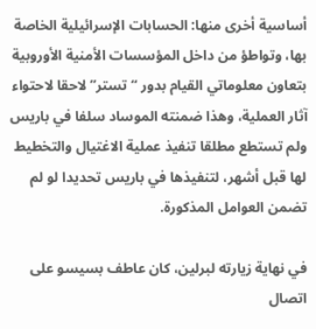أساسية أخرى منها: الحسابات الإسرائيلية الخاصة بها، وتواطؤ من داخل المؤسسات الأمنية الأوروبية بتعاون معلوماتي القيام بدور “تستر” لاحقا لاحتواء آثار العملية، وهذا ضمنته الموساد سلفا في باريس ولم تستطع مطلقا تنفيذ عملية الاغتيال والتخطيط لها قبل أشهر، لتنفيذها في باريس تحديدا لو لم تضمن العوامل المذكورة.

في نهاية زيارته لبرلين، كان عاطف بسيسو على اتصال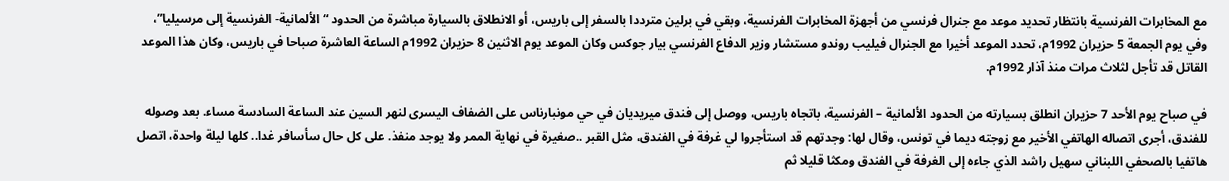مع المخابرات الفرنسية بانتظار تحديد موعد مع جنرال فرنسي من أجهزة المخابرات الفرنسية، وبقي في برلين مترددا بالسفر إلى باريس، أو الانطلاق بالسيارة مباشرة من الحدود “الألمانية- الفرنسية إلى مرسيليا”، وفي يوم الجمعة 5 حزيران 1992م، تحدد الموعد أخيرا مع الجنرال فيليب روندو مستشار وزير الدفاع الفرنسي بيار جوكس وكان الموعد يوم الاثنين 8 حزيران 1992م الساعة العاشرة صباحا في باريس، وكان هذا الموعد القاتل قد تأجل لثلاث مرات منذ آذار 1992م.

في صباح يوم الأحد 7 حزيران انطلق بسيارته من الحدود الألمانية – الفرنسية، باتجاه باريس، ووصل إلى فندق ميريديان في حي مونبارناس على الضفاف اليسرى لنهر السين عند الساعة السادسة مساء. بعد وصوله للفندق، أجرى اتصاله الهاتفي الأخير مع زوجته ديما في تونس، وقال لها: وجدتهم قد استأجروا لي غرفة في الفندق، مثل القبر ..صغيرة في نهاية الممر ولا يوجد منفذ. على كل حال سأسافر غدا.. كلها ليلة واحدة، اتصل هاتفيا بالصحفي اللبناني سهيل راشد الذي جاءه إلى الغرفة في الفندق ومكثا قليلا ثم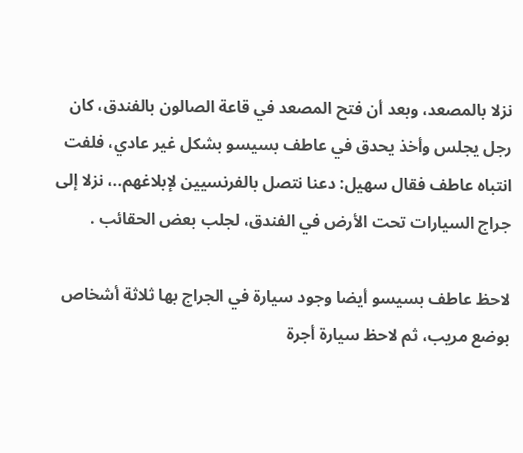نزلا بالمصعد، وبعد أن فتح المصعد في قاعة الصالون بالفندق، كان رجل يجلس وأخذ يحدق في عاطف بسيسو بشكل غير عادي، فلفت انتباه عاطف فقال سهيل: دعنا نتصل بالفرنسيين لإبلاغهم..، نزلا إلى جراج السيارات تحت الأرض في الفندق، لجلب بعض الحقائب .

لاحظ عاطف بسيسو أيضا وجود سيارة في الجراج بها ثلاثة أشخاص بوضع مريب، ثم لاحظ سيارة أجرة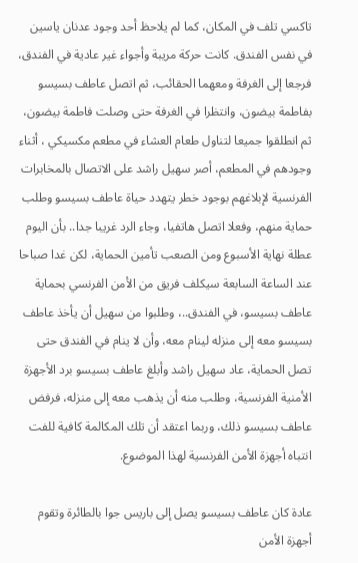تاكسي تلف في المكان، كما لم يلاحظ أحد وجود عدنان ياسين في نفس الفندق. كانت حركة مريبة وأجواء غير عادية في الفندق، فرجعا إلى الغرفة ومعهما الحقائب، ثم اتصل عاطف بسيسو بفاطمة بيضون، وانتظرا في الغرفة حتى وصلت فاطمة بيضون، ثم انطلقوا جميعا لتناول طعام العشاء في مطعم مكسيكي ، أثناء وجودهم في المطعم، أصر سهيل راشد على الاتصال بالمخابرات الفرنسية لإبلاغهم بوجود خطر يتهدد حياة عاطف بسيسو وطلب حماية منهم، وفعلا اتصل هاتفيا، وجاء الرد غريبا جدا.. بأن اليوم عطلة نهاية الأسبوع ومن الصعب تأمين الحماية، لكن غدا صباحا عند الساعة السابعة سيكلف فريق من الأمن الفرنسي بحماية عاطف بسيسو، في الفندق..، وطلبوا من سهيل أن يأخذ عاطف بسيسو معه إلى منزله لينام معه، وأن لا ينام في الفندق حتى تصل الحماية، عاد سهيل راشد وأبلغ عاطف بسيسو برد الأجهزة الأمنية الفرنسية، وطلب منه أن يذهب معه إلى منزله، فرفض عاطف بسيسو ذلك، وربما اعتقد أن تلك المكالمة كافية للفت انتباه أجهزة الأمن الفرنسية لهذا الموضوع.

عادة كان عاطف بسيسو يصل إلى باريس جوا بالطائرة وتقوم أجهزة الأمن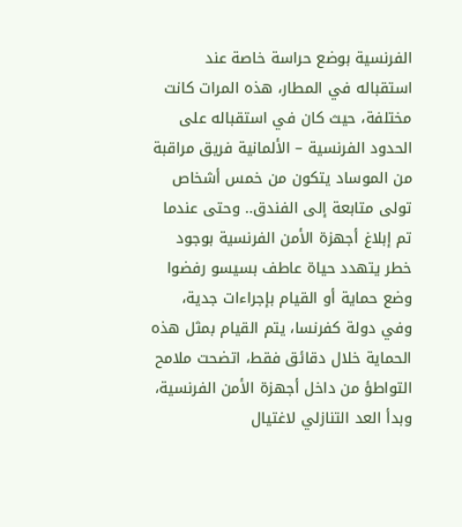الفرنسية بوضع حراسة خاصة عند استقباله في المطار، هذه المرات كانت مختلفة، حيث كان في استقباله على الحدود الفرنسية – الألمانية فريق مراقبة من الموساد يتكون من خمس أشخاص تولى متابعة إلى الفندق.. وحتى عندما تم إبلاغ أجهزة الأمن الفرنسية بوجود خطر يتهدد حياة عاطف بسيسو رفضوا وضع حماية أو القيام بإجراءات جدية، وفي دولة كفرنسا، يتم القيام بمثل هذه الحماية خلال دقائق فقط، اتضحت ملامح التواطؤ من داخل أجهزة الأمن الفرنسية، وبدأ العد التنازلي لاغتيال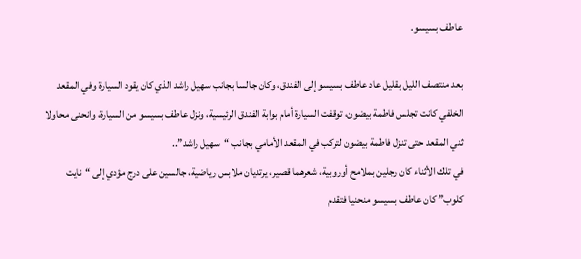عاطف بسيسو.

بعد منتصف الليل بقليل عاد عاطف بسيسو إلى الفندق، وكان جالسا بجانب سهيل راشد الذي كان يقود السيارة وفي المقعد الخلفي كانت تجلس فاطمة بيضون، توقفت السيارة أمام بوابة الفندق الرئيسية، ونزل عاطف بسيسو من السيارة، وانحنى محاولا ثني المقعد حتى تنزل فاطمة بيضون لتركب في المقعد الأمامي بجانب “سهيل راشد”..
في تلك الأثناء كان رجلين بملامح أوروبية، شعرهما قصير، يرتديان ملابس رياضية، جالسين على درج مؤدي إلى “نايت كلوب” كان عاطف بسيسو منحنيا فتقدم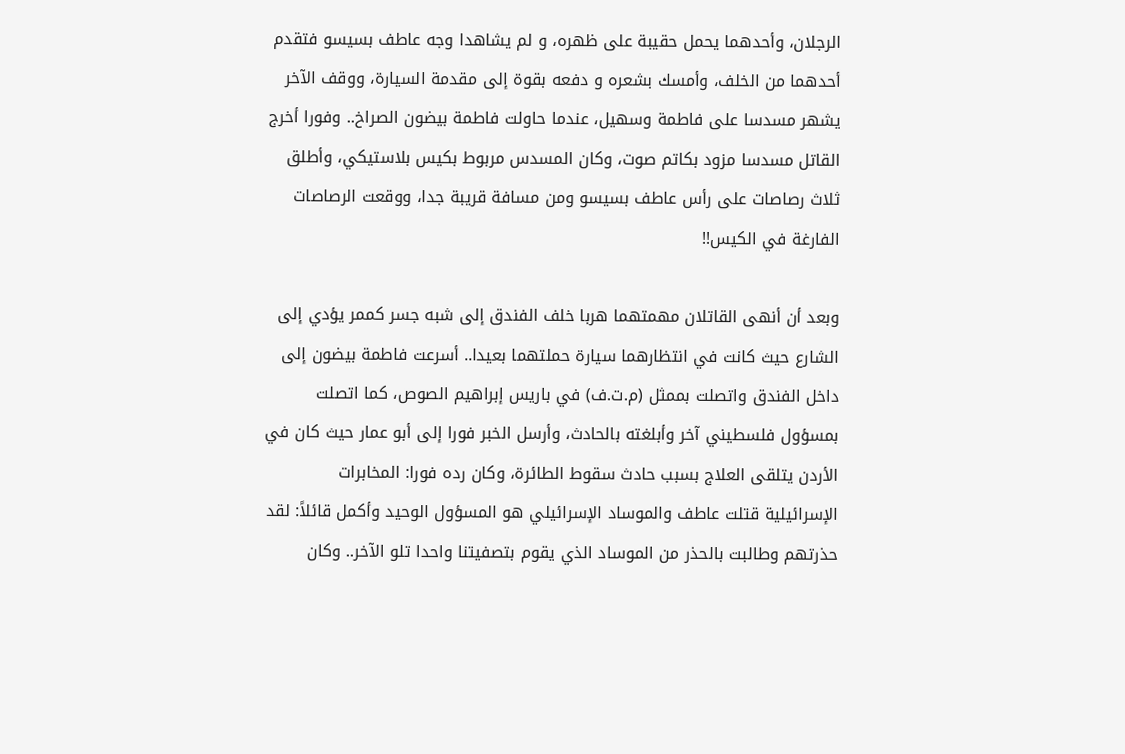الرجلان، وأحدهما يحمل حقيبة على ظهره، و لم يشاهدا وجه عاطف بسيسو فتقدم أحدهما من الخلف، وأمسك بشعره و دفعه بقوة إلى مقدمة السيارة، ووقف الآخر يشهر مسدسا على فاطمة وسهيل، عندما حاولت فاطمة بيضون الصراخ.. وفورا أخرج القاتل مسدسا مزود بكاتم صوت، وكان المسدس مربوط بكيس بلاستيكي، وأطلق ثلاث رصاصات على رأس عاطف بسيسو ومن مسافة قريبة جدا، ووقعت الرصاصات الفارغة في الكيس!!

وبعد أن أنهى القاتلان مهمتهما هربا خلف الفندق إلى شبه جسر كممر يؤدي إلى الشارع حيث كانت في انتظارهما سيارة حملتهما بعيدا.. أسرعت فاطمة بيضون إلى داخل الفندق واتصلت بممثل (م.ت.ف) في باريس إبراهيم الصوص، كما اتصلت بمسؤول فلسطيني آخر وأبلغته بالحادث، وأرسل الخبر فورا إلى أبو عمار حيث كان في الأردن يتلقى العلاج بسبب حادث سقوط الطائرة، وكان رده فورا: المخابرات الإسرائيلية قتلت عاطف والموساد الإسرائيلي هو المسؤول الوحيد وأكمل قائلاً: لقد حذرتهم وطالبت بالحذر من الموساد الذي يقوم بتصفيتنا واحدا تلو الآخر.. وكان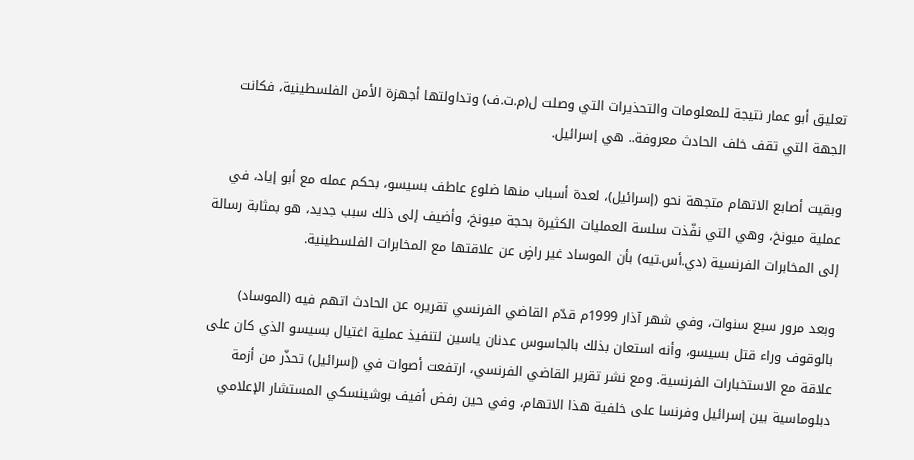تعليق أبو عمار نتيجة للمعلومات والتحذيرات التي وصلت ل(م.ت.ف) وتداولتها أجهزة الأمن الفلسطينية، فكانت الجهة التي تقف خلف الحادث معروفة.. هي إسرائيل.

وبقيت أصابع الاتهام متجهة نحو (إسرائيل)، لعدة أسباب منها ضلوع عاطف بسيسو، بحكم عمله مع أبو إياد، في عملية ميونخ، وهي التي نفّذت سلسة العمليات الكثيرة بحجة ميونخ، وأضيف إلى ذلك سبب جديد، هو بمثابة رسالة إلى المخابرات الفرنسية (دي.أس.تيه) بأن الموساد غير راضٍ عن علاقتها مع المخابرات الفلسطينية.

وبعد مرور سبع سنوات، وفي شهر آذار 1999م قدّم القاضي الفرنسي تقريره عن الحادث اتهم فيه (الموساد) بالوقوف وراء قتل بسيسو، وأنه استعان بذلك بالجاسوس عدنان ياسين لتنفيذ عملية اغتيال بسيسو الذي كان على علاقة مع الاستخبارات الفرنسية. ومع نشر تقرير القاضي الفرنسي، ارتفعت أصوات في (إسرائيل) تحذّر من أزمة دبلوماسية بين إسرائيل وفرنسا على خلفية هذا الاتهام، وفي حين رفض أفيف بوشينسكي المستشار الإعلامي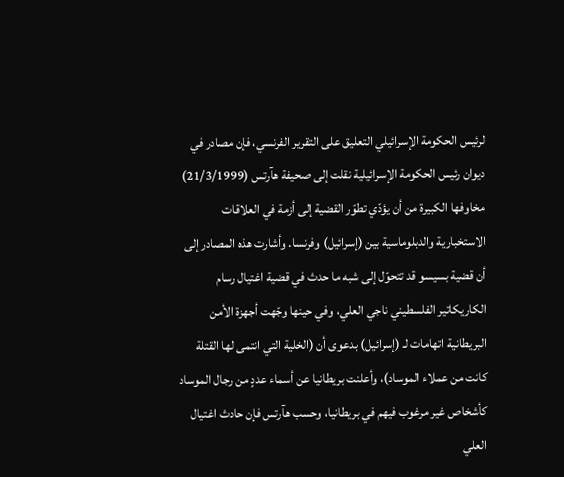لرئيس الحكومة الإسرائيلي التعليق على التقرير الفرنسي، فإن مصادر في ديوان رئيس الحكومة الإسرائيلية نقلت إلى صحيفة هآرتس (21/3/1999) مخاوفها الكبيرة من أن يؤدّي تطوّر القضية إلى أزمة في العلاقات الاستخبارية والدبلوماسية بين (إسرائيل) وفرنسا. وأشارت هذه المصادر إلى أن قضية بسيسو قد تتحوّل إلى شبه ما حدث في قضية اغتيال رسام الكاريكاتير الفلسطيني ناجي العلي، وفي حينها وجّهت أجهزة الأمن البريطانية اتهامات لـ (إسرائيل) بدعوى أن (الخلية التي انتمى لها القتلة كانت من عملاء الموساد)، وأعلنت بريطانيا عن أسماء عددٍ من رجال الموساد كأشخاص غير مرغوب فيهم في بريطانيا، وحسب هآرتس فإن حادث اغتيال العلي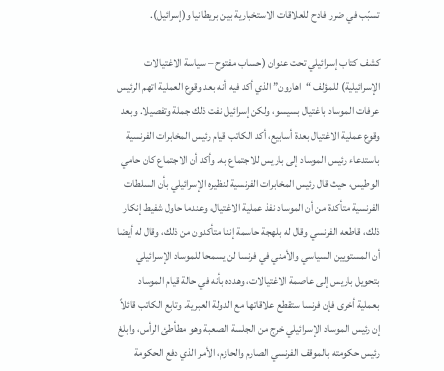تسبّب في ضرر فادح للعلاقات الاستخبارية بين بريطانيا و(إسرائيل).

كشف كتاب إسرائيلي تحت عنوان (حساب مفتوح – سياسة الاغتيالات الإسرائيلية) للمؤلف “اهارون” الذي أكد فيه أنه بعد وقوع العملية اتهم الرئيس عرفات الموساد باغتيال بسيسو، ولكن إسرائيل نفت ذلك جملة وتفصيلا. وبعد وقوع عملية الاغتيال بعدة أسابيع، أكد الكاتب قيام رئيس المخابرات الفرنسية باستدعاء رئيس الموساد إلى باريس للاجتماع به. وأكد أن الاجتماع كان حامي الوطيس، حيث قال رئيس المخابرات الفرنسية لنظيره الإسرائيلي بأن السلطات الفرنسية متأكدة من أن الموساد نفذ عملية الاغتيال، وعندما حاول شفيط إنكار ذلك، قاطعه الفرنسي وقال له بلهجة حاسمة إننا متأكدون من ذلك، وقال له أيضا أن المستويين السياسي والأمني في فرنسا لن يسمحا للموساد الإسرائيلي بتحويل باريس إلى عاصمة الاغتيالات، وهدده بأنه في حالة قيام الموساد بعملية أخرى فإن فرنسا ستقطع علاقاتها مع الدولة العبرية. وتابع الكاتب قائلاً إن رئيس الموساد الإسرائيلي خرج من الجلسة الصعبة وهو مطأطئ الرأس، وابلغ رئيس حكومته بالموقف الفرنسي الصارم والحازم، الأمر الذي دفع الحكومة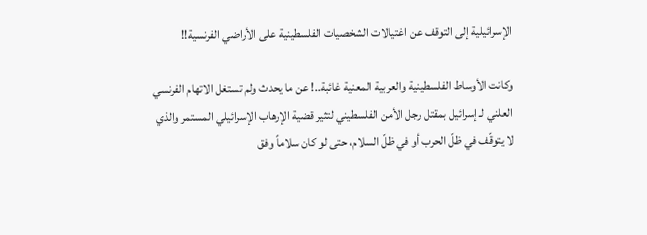الإسرائيلية إلى التوقف عن اغتيالات الشخصيات الفلسطينية على الأراضي الفرنسية!!

وكانت الأوساط الفلسطينية والعربية المعنية غائبة..! عن ما يحدث ولم تستغل الاتهام الفرنسي العلني لـ إسرائيل بمقتل رجل الأمن الفلسطيني لتثير قضية الإرهاب الإسرائيلي المستمر والذي لا يتوقّف في ظلّ الحرب أو في ظلّ السلام، حتى لو كان سلاماً وفق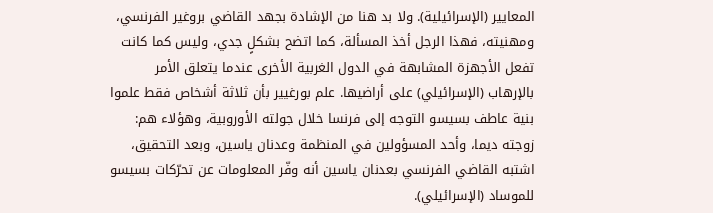المعايير (الإسرائيلية). ولا بد هنا من الإشادة بجهد القاضي بروغير الفرنسي، ومهنيته، فهذا الرجل أخذ المسألة، كما اتضح بشكلٍ جدي، وليس كما كانت تفعل الأجهزة المشابهة في الدول الغربية الأخرى عندما يتعلق الأمر بالإرهاب (الإسرائيلي) على أراضيها. علم بورغيير بأن ثلاثة أشخاص فقط علموا بنية عاطف بسيسو التوجه إلى فرنسا خلال جولته الأوروبية، وهؤلاء هم: زوجته ديما، وأحد المسؤولين في المنظمة وعدنان ياسين، وبعد التحقيق، اشتبه القاضي الفرنسي بعدنان ياسين أنه وفّر المعلومات عن تحرّكات بسيسو للموساد (الإسرائيلي).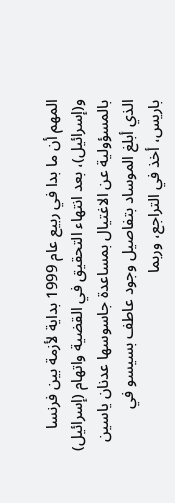المهم أن ما بدا في ربيع عام 1999 بداية لأزمة بين فرنسا و(إسرائيل)، بعد انتهاء التحقيق في القضية واتهام (إسرائيل) بالمسؤولية عن الاغتيال بمساعدة جاسوسها عدنان ياسين الذي أبلغ الموساد بتفاصيل وجود عاطف بسيسو في باريس، أخذ في التراجع، وربما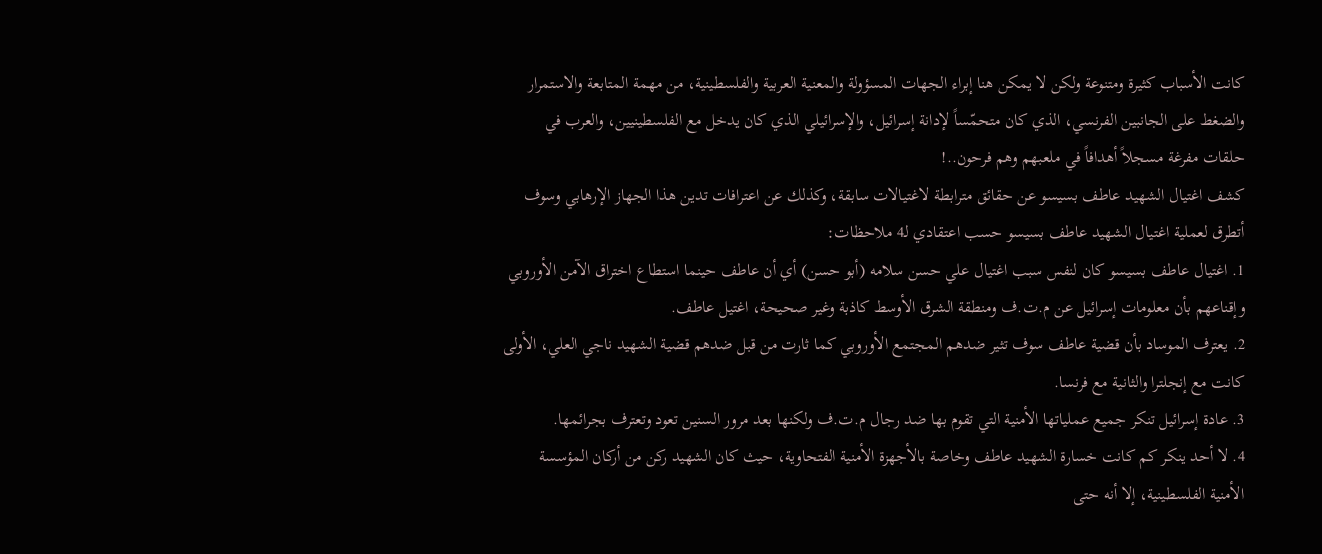كانت الأسباب كثيرة ومتنوعة ولكن لا يمكن هنا إبراء الجهات المسؤولة والمعنية العربية والفلسطينية، من مهمة المتابعة والاستمرار والضغط على الجانبين الفرنسي، الذي كان متحمّساً لإدانة إسرائيل، والإسرائيلي الذي كان يدخل مع الفلسطينيين، والعرب في حلقات مفرغة مسجلاً أهدافاً في ملعبهم وهم فرحون..!
كشف اغتيال الشهيد عاطف بسيسو عن حقائق مترابطة لاغتيالات سابقة، وكذلك عن اعترافات تدين هذا الجهاز الإرهابي وسوف أتطرق لعملية اغتيال الشهيد عاطف بسيسو حسب اعتقادي لـ4 ملاحظات:
1. اغتيال عاطف بسيسو كان لنفس سبب اغتيال علي حسن سلامه (أبو حسن) أي أن عاطف حينما استطاع اختراق الآمن الأوروبي وإقناعهم بأن معلومات إسرائيل عن م.ت.ف ومنطقة الشرق الأوسط كاذبة وغير صحيحة، اغتيل عاطف.
2. يعترف الموساد بأن قضية عاطف سوف تثير ضدهم المجتمع الأوروبي كما ثارت من قبل ضدهم قضية الشهيد ناجي العلي، الأولى كانت مع إنجلترا والثانية مع فرنسا.
3. عادة إسرائيل تنكر جميع عملياتها الأمنية التي تقوم بها ضد رجال م.ت.ف ولكنها بعد مرور السنين تعود وتعترف بجرائمها.
4. لا أحد ينكر كم كانت خسارة الشهيد عاطف وخاصة بالأجهزة الأمنية الفتحاوية، حيث كان الشهيد ركن من أركان المؤسسة الأمنية الفلسطينية، إلا أنه حتى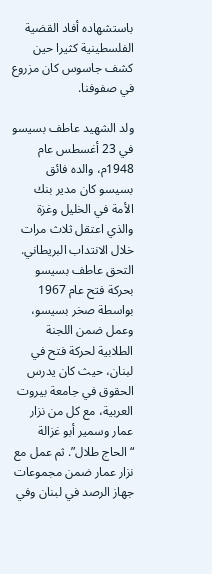باستشهاده أفاد القضية الفلسطينية كثيرا حين كشف جاسوس كان مزروع في صفوفنا.

ولد الشهيد عاطف بسيسو في 23 أغسطس عام 1948م، والده فائق بسيسو كان مدير بنك الأمة في الخليل وغزة والذي اعتقل ثلاث مرات خلال الانتداب البريطاني. التحق عاطف بسيسو بحركة فتح عام 1967 بواسطة صخر بسيسو، وعمل ضمن اللجنة الطلابية لحركة فتح في لبنان، حيث كان يدرس الحقوق في جامعة بيروت العربية، مع كل من نزار عمار وسمير أبو غزالة “الحاج طلال”. ثم عمل مع نزار عمار ضمن مجموعات جهاز الرصد في لبنان وفي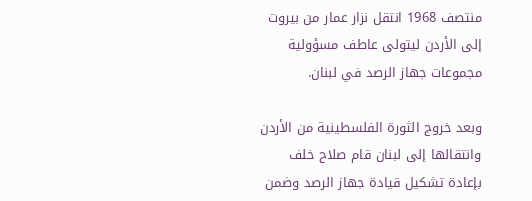منتصف 1968 انتقل نزار عمار من بيروت إلى الأردن ليتولى عاطف مسؤولية مجموعات جهاز الرصد في لبنان.

وبعد خروج الثورة الفلسطينية من الأردن وانتقالها إلى لبنان قام صلاح خلف بإعادة تشكيل قيادة جهاز الرصد وضمن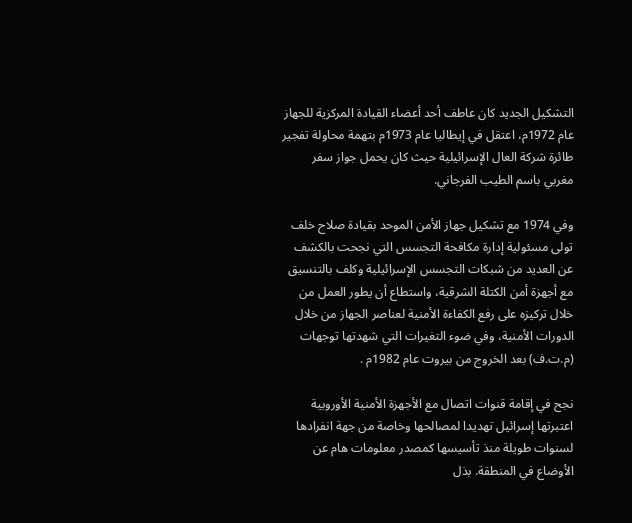التشكيل الجديد كان عاطف أحد أعضاء القيادة المركزية للجهاز عام 1972م، اعتقل في إيطاليا عام 1973م بتهمة محاولة تفجير طائرة شركة العال الإسرائيلية حيث كان يحمل جواز سفر مغربي باسم الطيب الفرجاني.

وفي 1974 مع تشكيل جهاز الأمن الموحد بقيادة صلاح خلف تولى مسئولية إدارة مكافحة التجسس التي نجحت بالكشف عن العديد من شبكات التجسس الإسرائيلية وكلف بالتنسيق مع أجهزة أمن الكتلة الشرقية، واستطاع أن يطور العمل من خلال تركيزه على رفع الكفاءة الأمنية لعناصر الجهاز من خلال الدورات الأمنية، وفي ضوء التغيرات التي شهدتها توجهات (م.ت.ف) بعد الخروج من بيروت عام 1982م .

نجح في إقامة قنوات اتصال مع الأجهزة الأمنية الأوروبية اعتبرتها إسرائيل تهديدا لمصالحها وخاصة من جهة انفرادها لسنوات طويلة منذ تأسيسها كمصدر معلومات هام عن الأوضاع في المنطقة. بذل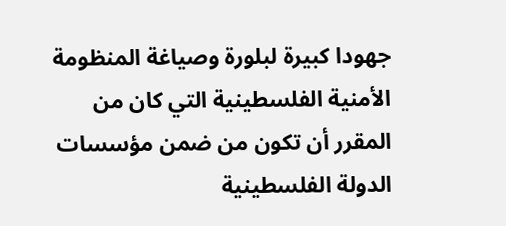جهودا كبيرة لبلورة وصياغة المنظومة الأمنية الفلسطينية التي كان من المقرر أن تكون من ضمن مؤسسات الدولة الفلسطينية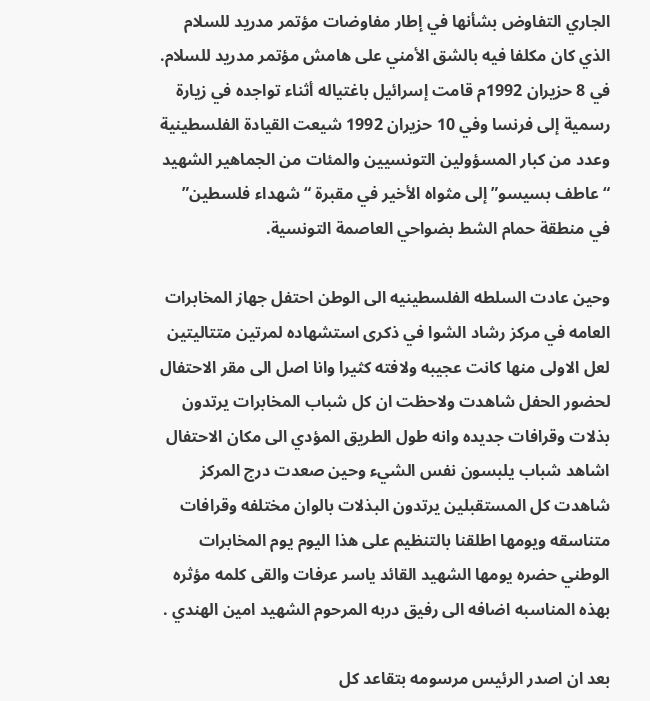الجاري التفاوض بشأنها في إطار مفاوضات مؤتمر مدريد للسلام الذي كان مكلفا فيه بالشق الأمني على هامش مؤتمر مدريد للسلام. في 8 حزيران 1992م قامت إسرائيل باغتياله أثناء تواجده في زيارة رسمية إلى فرنسا وفي 10 حزيران 1992 شيعت القيادة الفلسطينية وعدد من كبار المسؤولين التونسيين والمئات من الجماهير الشهيد “عاطف بسيسو” إلى مثواه الأخير في مقبرة “شهداء فلسطين” في منطقة حمام الشط بضواحي العاصمة التونسية.

وحين عادت السلطه الفلسطينيه الى الوطن احتفل جهاز المخابرات العامه في مركز رشاد الشوا في ذكرى استشهاده لمرتين متتاليتين لعل الاولى منها كانت عجيبه ولافته كثيرا وانا اصل الى مقر الاحتفال لحضور الحفل شاهدت ولاحظت ان كل شباب المخابرات يرتدون بذلات وقرافات جديده وانه طول الطريق المؤدي الى مكان الاحتفال اشاهد شباب يلبسون نفس الشيء وحين صعدت درج المركز شاهدت كل المستقبلين يرتدون البذلات بالوان مختلفه وقرافات متناسقه ويومها اطلقنا بالتنظيم على هذا اليوم يوم المخابرات الوطني حضره يومها الشهيد القائد ياسر عرفات والقى كلمه مؤثره بهذه المناسبه اضافه الى رفيق دربه المرحوم الشهيد امين الهندي .

بعد ان اصدر الرئيس مرسومه بتقاعد كل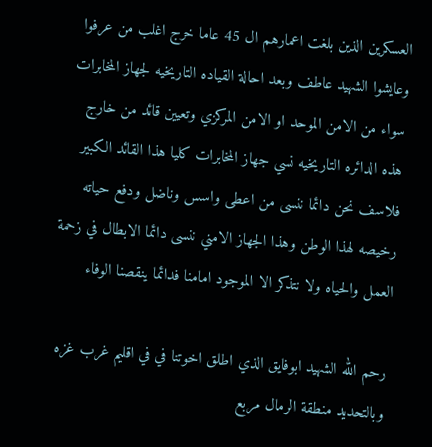العسكرين الذين بلغت اعمارهم ال 45 عاما خرج اغلب من عرفوا وعايشوا الشهيد عاطف وبعد احالة القياده التاريخيه لجهاز المخابرات سواء من الامن الموحد او الامن المركزي وتعيين قائد من خارج هذه الدائره التاريخيه نسي جهاز المخابرات كليا هذا القائد الكبير فلاسف نحن دائما ننسى من اعطى واسس وناضل ودفع حياته رخيصه لهذا الوطن وهذا الجهاز الامني ننسى دائما الابطال في زحمة العمل والحياه ولا نتذكر الا الموجود امامنا فدائما ينقصنا الوفاء

رحم الله الشهيد ابوفايق الذي اطلق اخوتنا في في اقليم غرب غزه وبالتحديد منطقة الرمال مربع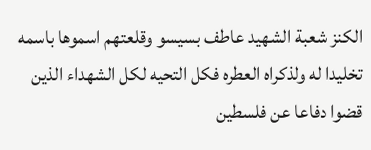الكنز شعبة الشهيد عاطف بسيسو وقلعتهم اسموها باسمه تخليدا له ولذكراه العطره فكل التحيه لكل الشهداء الذين قضوا دفاعا عن فلسطين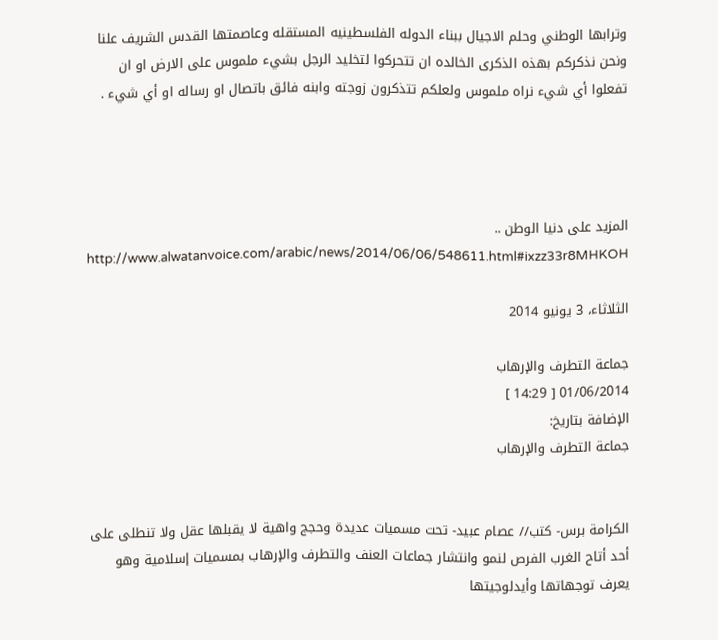وترابها الوطني وحلم الاجيال ببناء الدوله الفلسطينيه المستقله وعاصمتها القدس الشريف علنا ونحن نذكركم بهذه الذكرى الخالده ان تتحركوا لتخليد الرجل بشيء ملموس على الارض او ان تفعلوا أي شيء نراه ملموس ولعلكم تتذكرون زوجته وابنه فائق باتصال او رساله او أي شيء .




المزيد على دنيا الوطن .. http://www.alwatanvoice.com/arabic/news/2014/06/06/548611.html#ixzz33r8MHKOH

الثلاثاء، 3 يونيو 2014

جماعة التطرف والإرهاب
01/06/2014 [ 14:29 ]
الإضافة بتاريخ:
جماعة التطرف والإرهاب


الكرامة برس- كتب// عصام عبيد- تحت مسميات عديدة وحجج واهية لا يقبلها عقل ولا تنطلى على أحد أتاح الغرب الفرص لنمو وانتشار جماعات العنف والتطرف والإرهاب بمسميات إسلامية وهو يعرف توجهاتها وأيدلوجيتها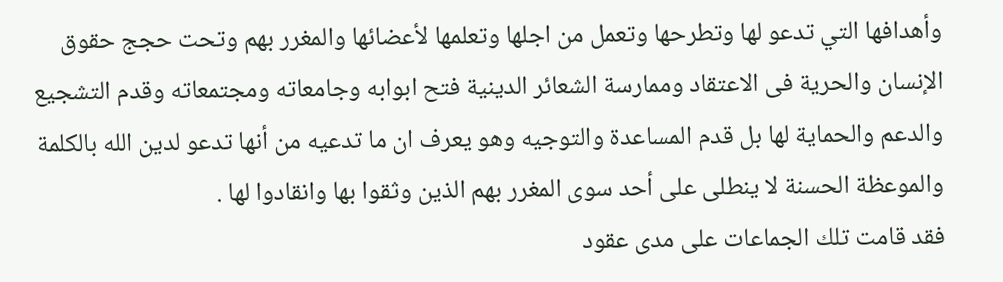وأهدافها التي تدعو لها وتطرحها وتعمل من اجلها وتعلمها لأعضائها والمغرر بهم وتحت حجج حقوق الإنسان والحرية فى الاعتقاد وممارسة الشعائر الدينية فتح ابوابه وجامعاته ومجتمعاته وقدم التشجيع والدعم والحماية لها بل قدم المساعدة والتوجيه وهو يعرف ان ما تدعيه من أنها تدعو لدين الله بالكلمة والموعظة الحسنة لا ينطلى على أحد سوى المغرر بهم الذين وثقوا بها وانقادوا لها .
فقد قامت تلك الجماعات على مدى عقود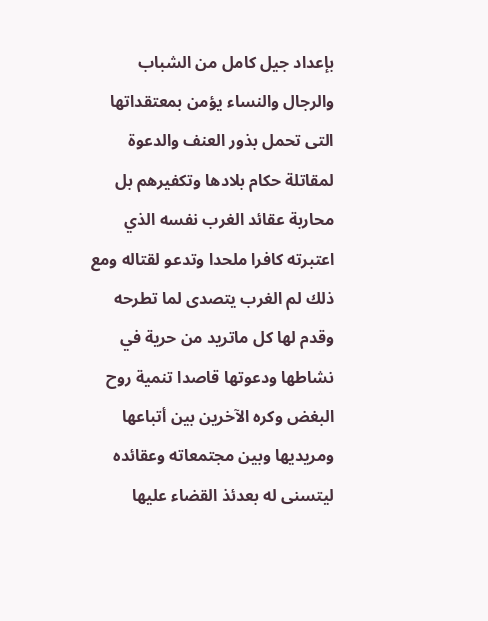بإعداد جيل كامل من الشباب والرجال والنساء يؤمن بمعتقداتها التى تحمل بذور العنف والدعوة لمقاتلة حكام بلادها وتكفيرهم بل محاربة عقائد الغرب نفسه الذي اعتبرته كافرا ملحدا وتدعو لقتاله ومع ذلك لم الغرب يتصدى لما تطرحه وقدم لها كل ماتريد من حرية في نشاطها ودعوتها قاصدا تنمية روح البغض وكره الآخرين بين أتباعها ومريديها وبين مجتمعاته وعقائده ليتسنى له بعدئذ القضاء عليها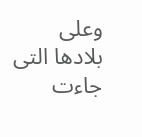وعلى بلادها التى جاءت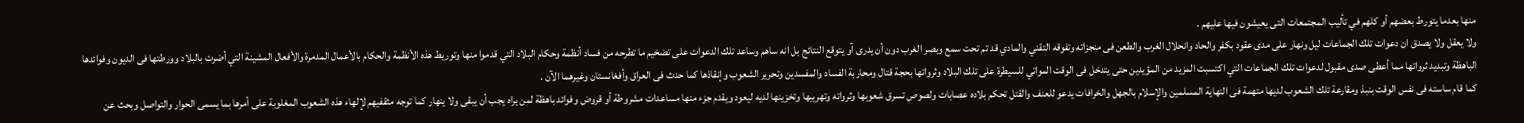منها بعدما يتورط بعضهم أو كلهم في تأليب المجتمعات التى يعيشون فيها عليهم .
ولا يعقل ولا يصدق ان دعوات تلك الجماعات ليل ونهار على مدى عقود بكفر والحاد وانحلال الغرب والطعن فى منجزاته وتفوقه التقني والمادي قد تم تحت سمع وبصر الغرب دون أن يدرى آو يتوقع النتائج بل انه ساهم وساعد تلك الدعوات على تضخيم ما تطرحه من فساد أنظمة وحكام البلاد التي قدموا منها وتوريط هذه الأنظمة والحكام بالأعمال المدمرة والأفعال المشينة التي أضرت بالبلاد وورطتها فى الديون وفوائدها الباهظة وتبديد ثرواتها مما أعطى صدى مقبول لدعوات تلك الجماعات التي اكتسبت المزيد من المؤيدين حتى يتدخل فى الوقت المواتي للسيطرة على تلك البلاد وثرواتها بحجة قتال ومحاربة الفساد والمفسدين وتحرير الشعوب وإنقاذها كما حدث فى العراق وأفغانستان وغيرهما الآن .
كما قام ساسته فى نفس الوقت بنبذ ومقارعة تلك الشعوب لديها متهمة فى النهاية المسلمين والإسلام بالجهل والخرافات يدعو للعنف والقتل تحكم بلاده عصابات ولصوص تسرق شعوبها وثرواته وتهريبها وتخزينها لديه ليعود ويقدم جزء منها مساعدات مشروطة أو قروض وفوائد باهظة لمن يراه يجب أن يبقى ولا ينهار كما توجه مثقفيهم لإلهاء هذه الشعوب المغلوبة على أمرها بما يسمى الحوار والتواصل وبحث عن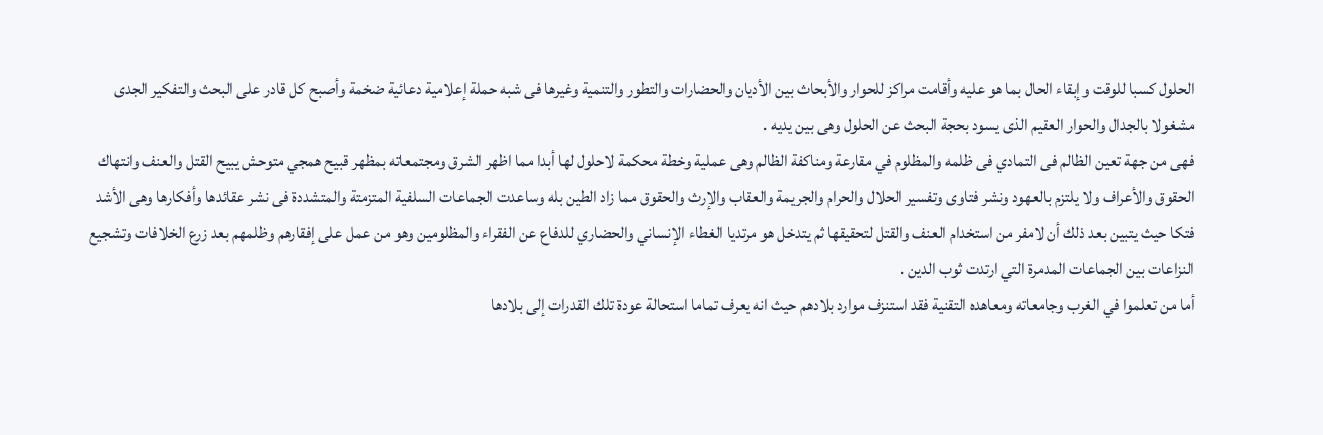الحلول كسبا للوقت وإبقاء الحال بما هو عليه وأقامت مراكز للحوار والأبحاث بين الأديان والحضارات والتطور والتنمية وغيرها فى شبه حملة إعلامية دعائية ضخمة وأصبح كل قادر على البحث والتفكير الجدى مشغولا بالجدال والحوار العقيم الذى يسود بحجة البحث عن الحلول وهى بين يديه .
فهى من جهة تعين الظالم فى التمادي فى ظلمه والمظلوم في مقارعة ومناكفة الظالم وهى عملية وخطة محكمة لاحلول لها أبدا مما اظهر الشرق ومجتمعاته بمظهر قبيح همجي متوحش يبيح القتل والعنف وانتهاك الحقوق والأعراف ولا يلتزم بالعهود ونشر فتاوى وتفسير الحلال والحرام والجريمة والعقاب والإرث والحقوق مما زاد الطين بله وساعدت الجماعات السلفية المتزمتة والمتشددة فى نشر عقائدها وأفكارها وهى الأشد فتكا حيث يتبين بعد ذلك أن لامفر من استخدام العنف والقتل لتحقيقها ثم يتدخل هو مرتديا الغطاء الإنساني والحضاري للدفاع عن الفقراء والمظلومين وهو من عمل على إفقارهم وظلمهم بعد زرع الخلافات وتشجيع النزاعات بين الجماعات المدمرة التي ارتدت ثوب الدين .
أما من تعلموا في الغرب وجامعاته ومعاهده التقنية فقد استنزف موارد بلادهم حيث انه يعرف تماما استحالة عودة تلك القدرات إلى بلادها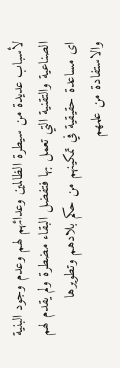لأسباب عديدة من سيطرة الظالمين وعدائهم لهم وعدم وجود البنية الصناعية والتقنية التي تعمل بها فتفضل البقاء مضطرة ولم يقدم لهم اى مساعدة حقيقية في تمكينهم من حكم بلادهم وتطويرها والاستفادة من علمهم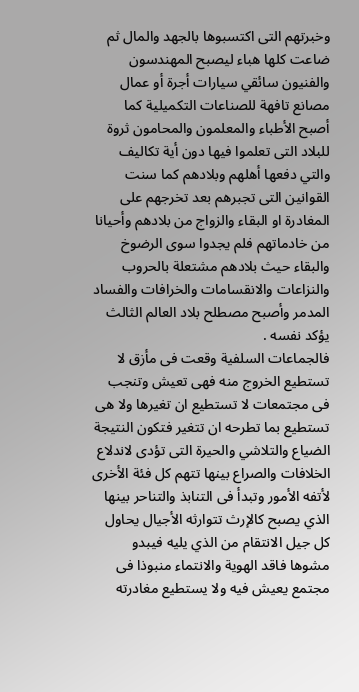وخبرتهم التى اكتسبوها بالجهد والمال ثم ضاعت كلها هباء ليصبح المهندسون والفنيون سائقي سيارات أجرة أو عمال مصانع تافهة للصناعات التكميلية كما أصبح الأطباء والمعلمون والمحامون ثروة للبلاد التى تعلموا فيها دون أية تكاليف والتي دفعها أهلهم وبلادهم كما سنت القوانين التى تجبرهم بعد تخرجهم على المغادرة او البقاء والزواج من بلادهم وأحيانا من خادماتهم فلم يجدوا سوى الرضوخ والبقاء حيث بلادهم مشتعلة بالحروب والنزاعات والانقسامات والخرافات والفساد المدمر وأصبح مصطلح بلاد العالم الثالث يؤكد نفسه .
فالجماعات السلفية وقعت فى مأزق لا تستطيع الخروج منه فهى تعيش وتنجب فى مجتمعات لا تستطيع ان تغيرها ولا هى تستطيع بما تطرحه ان تتغير فتكون النتيجة الضياع والتلاشي والحيرة التى تؤدى لاندلاع الخلافات والصراع بينها تتهم كل فئة الأخرى لأتفه الأمور وتبدأ فى التنابذ والتناحر بينها الذي يصبح كالإرث تتوارثه الأجيال يحاول كل جيل الانتقام من الذي يليه فيبدو مشوها فاقد الهوية والانتماء منبوذا فى مجتمع يعيش فيه ولا يستطيع مغادرته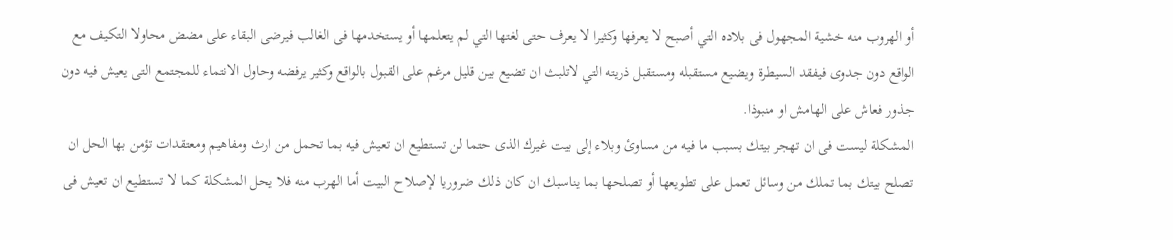أو الهروب منه خشية المجهول فى بلاده التي أصبح لا يعرفها وكثيرا لا يعرف حتى لغتها التي لم يتعلمها أو يستخدمها فى الغالب فيرضى البقاء على مضض محاولا التكيف مع الواقع دون جدوى فيفقد السيطرة ويضيع مستقبله ومستقبل ذريته التي لاتلبث ان تضيع بين قليل مرغم على القبول بالواقع وكثير يرفضه وحاول الانتماء للمجتمع التى يعيش فيه دون جذور فعاش على الهامش او منبوذا.
المشكلة ليست فى ان تهجر بيتك بسبب ما فيه من مساوئ وبلاء إلى بيت غيرك الذى حتما لن تستطيع ان تعيش فيه بما تحمل من ارث ومفاهيم ومعتقدات تؤمن بها الحل ان تصلح بيتك بما تملك من وسائل تعمل على تطويعها أو تصلحها بما يناسبك ان كان ذلك ضروريا لإصلاح البيت أما الهرب منه فلا يحل المشكلة كما لا تستطيع ان تعيش فى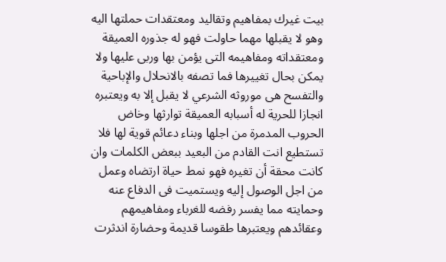بيت غيرك بمفاهيم وتقاليد ومعتقدات حملتها اليه وهو لا يقبلها مهما حاولت فهو له جذوره العميقة ومعتقداته ومفاهيمه التى يؤمن بها وربى عليها ولا يمكن بحال تغييرها فما تصفه بالانحلال والإباحية والتفسح هى موروثه الشرعي لا يقبل إلا به ويعتبره انجازا للحرية له أسبابه العميقة توارثها وخاض الحروب المدمرة من اجلها وبناء دعائم قوية لها فلا تستطيع انت القادم من البعيد ببعض الكلمات وان كانت محقة أن تغيره فهو نمط حياة ارتضاه وعمل من اجل الوصول إليه ويستميت فى الدفاع عنه وحمايته مما يفسر رفضه للغرباء ومفاهيمهم وعقائدهم ويعتبرها طقوسا قديمة وحضارة اندثرت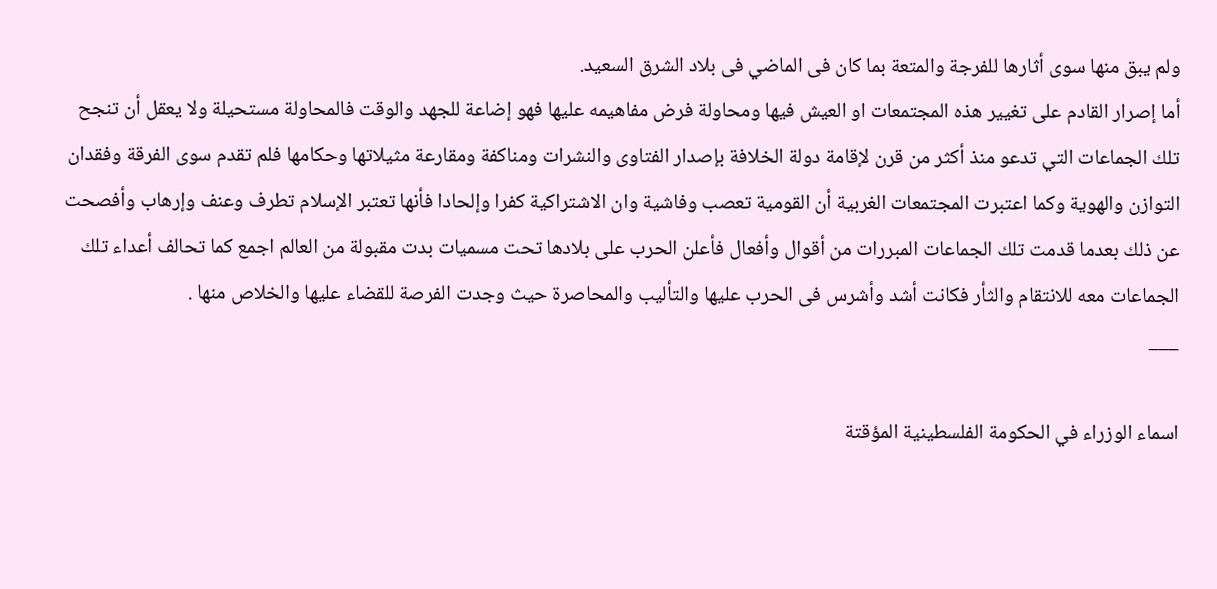ولم يبق منها سوى أثارها للفرجة والمتعة بما كان فى الماضي فى بلاد الشرق السعيد.
أما إصرار القادم على تغيير هذه المجتمعات او العيش فيها ومحاولة فرض مفاهيمه عليها فهو إضاعة للجهد والوقت فالمحاولة مستحيلة ولا يعقل أن تنجح تلك الجماعات التي تدعو منذ أكثر من قرن لإقامة دولة الخلافة بإصدار الفتاوى والنشرات ومناكفة ومقارعة مثيلاتها وحكامها فلم تقدم سوى الفرقة وفقدان التوازن والهوية وكما اعتبرت المجتمعات الغربية أن القومية تعصب وفاشية وان الاشتراكية كفرا وإلحادا فأنها تعتبر الإسلام تطرف وعنف وإرهاب وأفصحت عن ذلك بعدما قدمت تلك الجماعات المبررات من أقوال وأفعال فأعلن الحرب على بلادها تحت مسميات بدت مقبولة من العالم اجمع كما تحالف أعداء تلك الجماعات معه للانتقام والثأر فكانت أشد وأشرس فى الحرب عليها والتأليب والمحاصرة حيث وجدت الفرصة للقضاء عليها والخلاص منها .
___

اسماء الوزراء في الحكومة الفلسطينية المؤقتة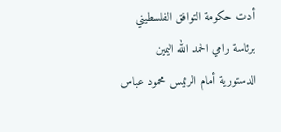أدت حكومة التوافق الفلسطيني برئاسة رامي الحمد الله اليمين الدستورية أمام الرئيس محمود عباس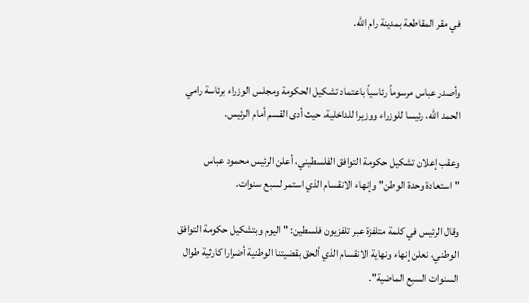في مقر المقاطعة بمدينة رام الله.


وأصدر عباس مرسوماً رئاسياً باعتماد تشكيل الحكومة ومجلس الوزراء برئاسة رامي الحمد الله، رئيسا للوزراء ووزيرا للداخلية، حيث أدى القسم أمام الرئيس.

وعقب إعلان تشكيل حكومة التوافق الفلسطيني، أعلن الرئيس محمود عباس "استعادة وحدة الوطن" وإنهاء الانقسام الذي استمر لسبع سنوات.

وقال الرئيس في كلمة متلفزة عبر تلفزيون فلسطين: "اليوم وبتشكيل حكومة التوافق الوطني، نعلن إنهاء ونهاية الانقسام الذي ألحق بقضيتنا الوطنية أضرارا كارثية طوال السنوات السبع الماضية".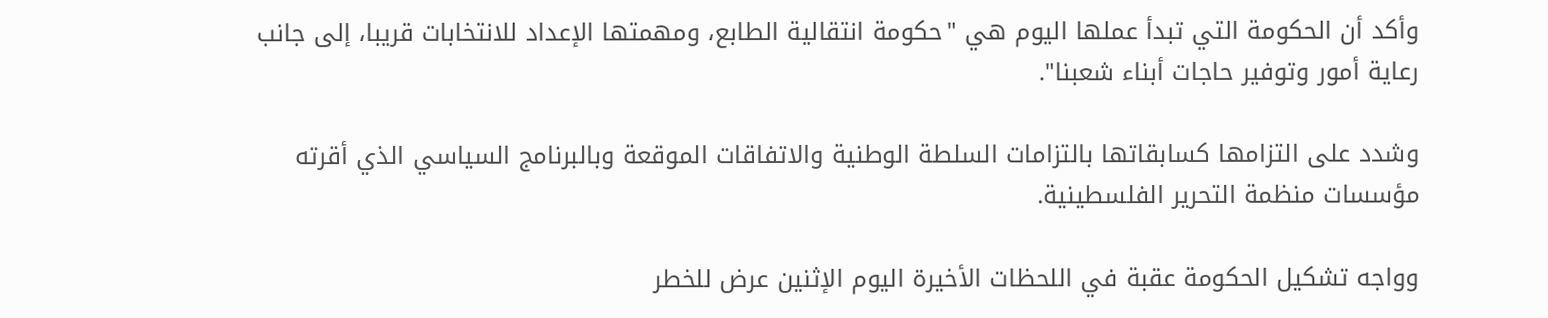وأكد أن الحكومة التي تبدأ عملها اليوم هي "حكومة انتقالية الطابع، ومهمتها الإعداد للانتخابات قريبا، إلى جانب رعاية أمور وتوفير حاجات أبناء شعبنا".

وشدد على التزامها كسابقاتها بالتزامات السلطة الوطنية والاتفاقات الموقعة وبالبرنامج السياسي الذي أقرته مؤسسات منظمة التحرير الفلسطينية.

وواجه تشكيل الحكومة عقبة في اللحظات الأخيرة اليوم الإثنين عرض للخطر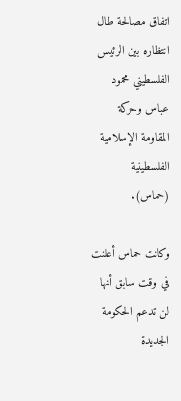اتفاق مصالحة طال انتظاره بين الرئيس الفلسطيني محمود عباس وحركة المقاومة الإسلامية الفلسطينية (حماس).

وكانت حماس أعلنت في وقت سابق أنها لن تدعم الحكومة الجديدة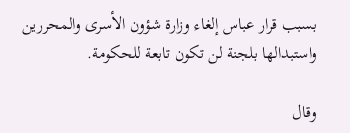بسبب قرار عباس إلغاء وزارة شؤون الأسرى والمحررين واستبدالها بلجنة لن تكون تابعة للحكومة.

وقال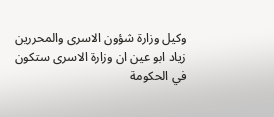وكيل وزارة شؤون الاسرى والمحررين زياد ابو عين ان وزارة الاسرى ستكون في الحكومة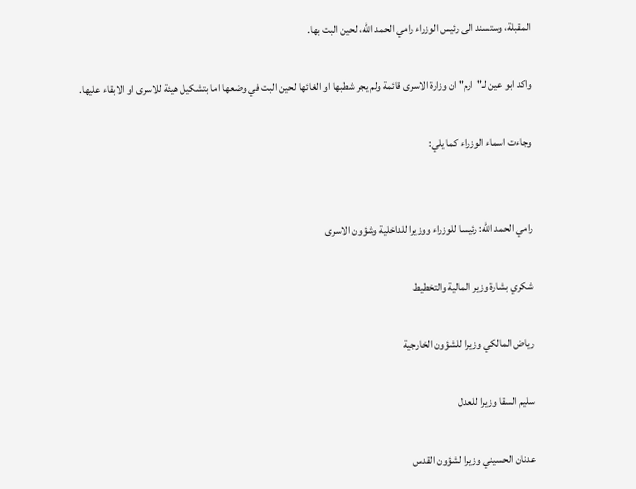المقبلة، وستسند الى رئيس الوزراء رامي الحمد الله، لحين البت بها.

واكد ابو عين لـ"ارم" ان وزارة الاسرى قائمة ولم يجر شطبها او الغائها لحين البت في وضعها اما بتشكيل هيئة للاسرى او الابقاء عليها.

وجاءت اسماء الوزراء كما يلي:


رامي الحمد الله: رئيسا للوزراء ووزيرا للداخلية وشؤون الاسرى

شكري بشارة وزير المالية والتخطيط

رياض المالكي وزيرا للشؤون الخارجية

سليم السقا وزيرا للعدل

عدنان الحسيني وزيرا لشؤون القدس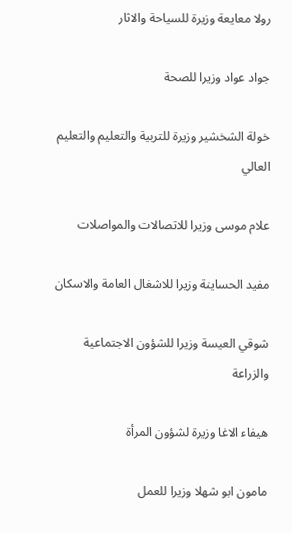رولا معايعة وزيرة للسياحة والاثار

جواد عواد وزيرا للصحة

خولة الشخشير وزيرة للتربية والتعليم والتعليم العالي

علام موسى وزيرا للاتصالات والمواصلات

مفيد الحساينة وزيرا للاشغال العامة والاسكان

شوقي العيسة وزيرا للشؤون الاجتماعية والزراعة

هيفاء الاغا وزيرة لشؤون المرأة

مامون ابو شهلا وزيرا للعمل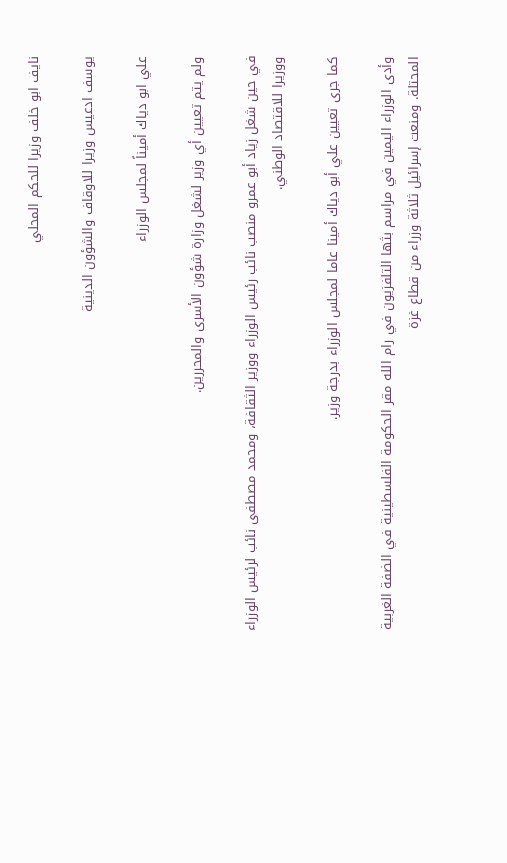نايف ابو خلف وزيرا للحكم المحلي

يوسف ادعيس وزيرا للاوقاف والشؤون الدينية

علي ابو دياك أميناً لمجلس الوزراء

ولم يتم تعيين أي وزير لشغل وزارة شؤون الأسرى والمحررين.

في حين شغل زياد أبو عمرو منصب نائب رئيس الوزراء ووزير الثقافة، ومحمد مصطفى نائب لرئيس الوزراء ووزيرا للاقتصاد الوطني.

كما جرى تعيين علي أبو دياك أمينا عاما لمجلس الوزراء بدرجة وزير.

وأدى الوزراء اليمين في مراسم بثها التلفزيون في رام الله مقر الحكومة الفلسطينية في الضفة الغربية المحتلة. ومنعت إسرائيل ثلاثة وزراء من قطاع غزة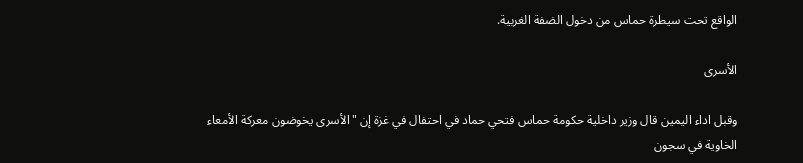الواقع تحت سيطرة حماس من دخول الضفة الغربية.

الأسرى

وقبل اداء اليمين قال وزير داخلية حكومة حماس فتحي حماد في احتفال في غزة إن "الأسرى يخوضون معركة الأمعاء الخاوية في سجون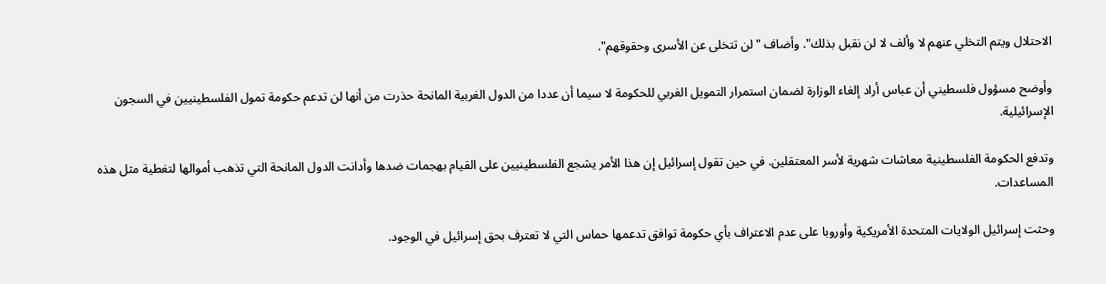الاحتلال ويتم التخلي عنهم لا وألف لا لن نقبل بذلك". وأضاف "لن تتخلى عن الأسرى وحقوقهم".

وأوضح مسؤول فلسطيني أن عباس أراد إلغاء الوزارة لضمان استمرار التمويل الغربي للحكومة لا سيما أن عددا من الدول الغربية المانحة حذرت من أنها لن تدعم حكومة تمول الفلسطينيين في السجون الإسرائيلية.

وتدفع الحكومة الفلسطينية معاشات شهرية لأسر المعتقلين. في حين تقول إسرائيل إن هذا الأمر يشجع الفلسطينيين على القيام بهجمات ضدها وأدانت الدول المانحة التي تذهب أموالها لتغطية مثل هذه المساعدات.

وحثت إسرائيل الولايات المتحدة الأمريكية وأوروبا على عدم الاعتراف بأي حكومة توافق تدعمها حماس التي لا تعترف بحق إسرائيل في الوجود.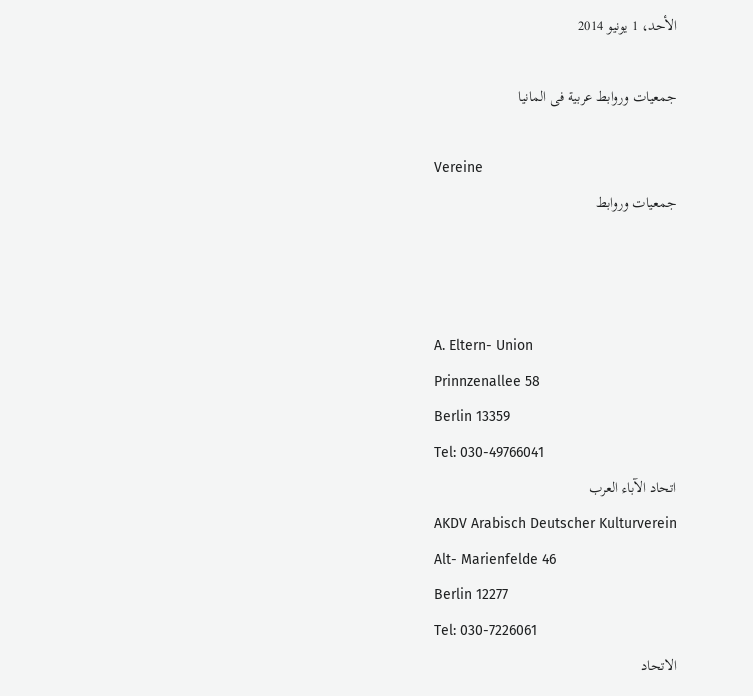الأحد، 1 يونيو 2014

جمعيات وروابط عربية فى المانيا

Vereine
جمعيات وروابط



A. Eltern- Union
Prinnzenallee 58
Berlin 13359
Tel: 030-49766041
اتحاد الآباء العرب
AKDV Arabisch Deutscher Kulturverein
Alt- Marienfelde 46
Berlin 12277
Tel: 030-7226061
الاتحاد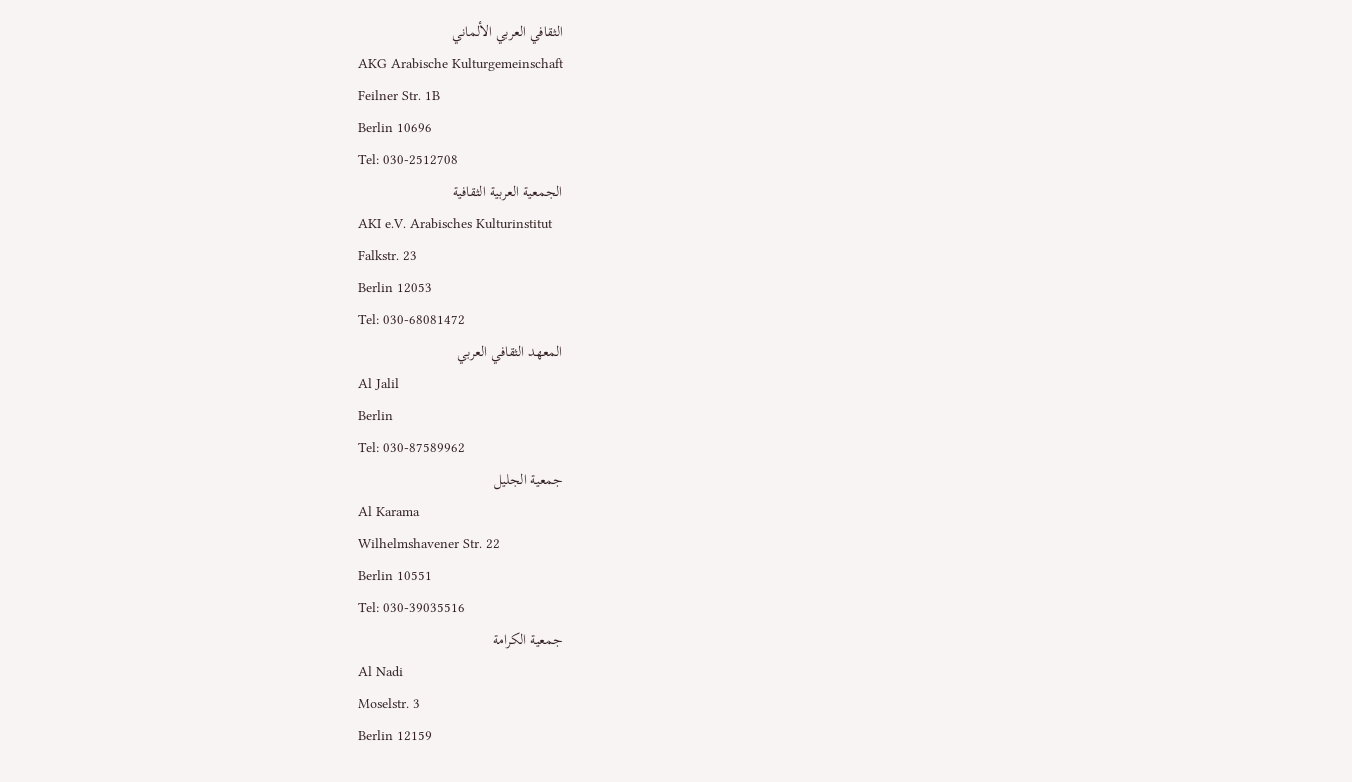الثقافي العربي الألماني
AKG Arabische Kulturgemeinschaft
Feilner Str. 1B
Berlin 10696
Tel: 030-2512708
الجمعية العربية الثقافية
AKI e.V. Arabisches Kulturinstitut
Falkstr. 23
Berlin 12053
Tel: 030-68081472
المعهد الثقافي العربي
Al Jalil
Berlin
Tel: 030-87589962
جمعية الجليل
Al Karama
Wilhelmshavener Str. 22
Berlin 10551
Tel: 030-39035516
جمعية الكرامة
Al Nadi
Moselstr. 3
Berlin 12159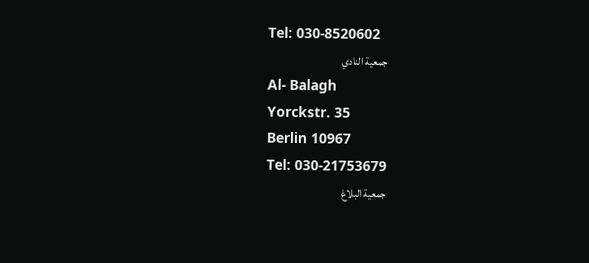Tel: 030-8520602
جمعية النادي
Al- Balagh
Yorckstr. 35
Berlin 10967
Tel: 030-21753679
جمعية البلاغ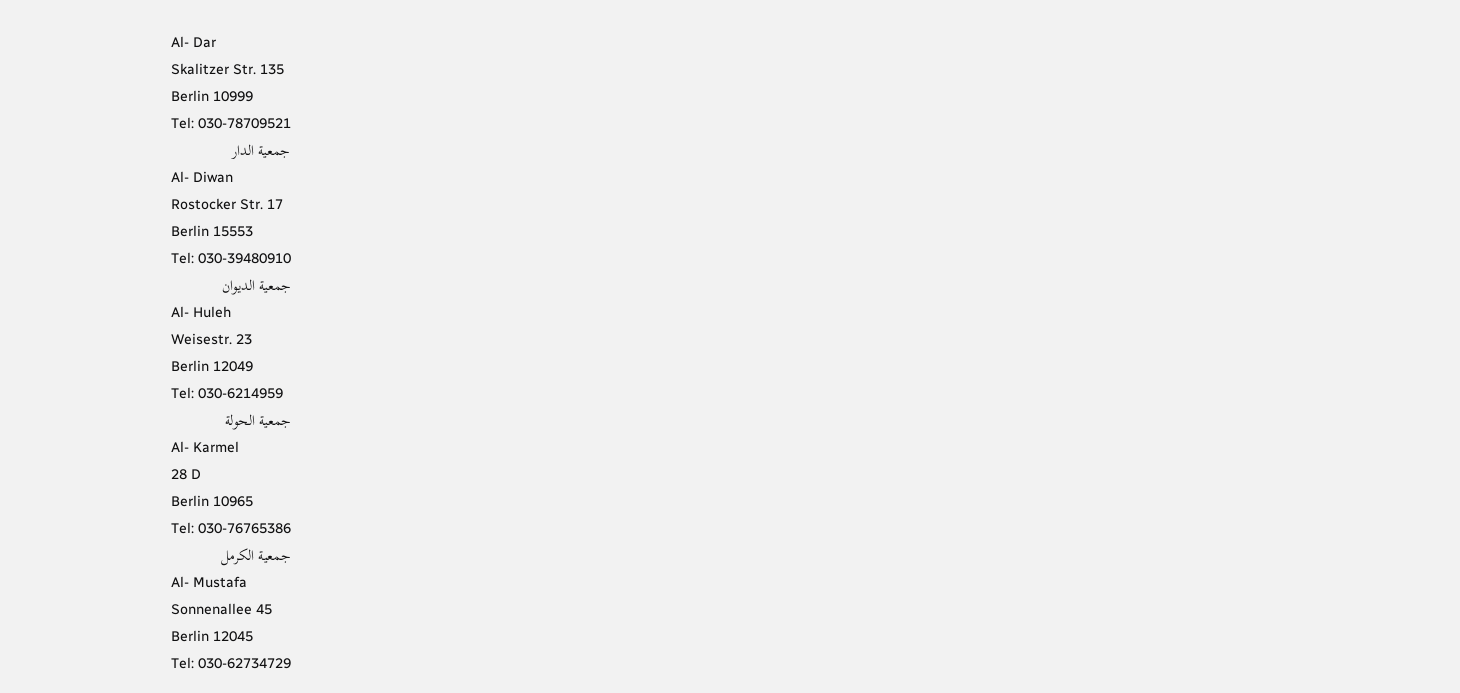Al- Dar
Skalitzer Str. 135
Berlin 10999
Tel: 030-78709521
جمعية الدار
Al- Diwan
Rostocker Str. 17
Berlin 15553
Tel: 030-39480910
جمعية الديوان
Al- Huleh
Weisestr. 23
Berlin 12049
Tel: 030-6214959
جمعية الحولة
Al- Karmel
28 D
Berlin 10965
Tel: 030-76765386
جمعية الكرمل
Al- Mustafa
Sonnenallee 45
Berlin 12045
Tel: 030-62734729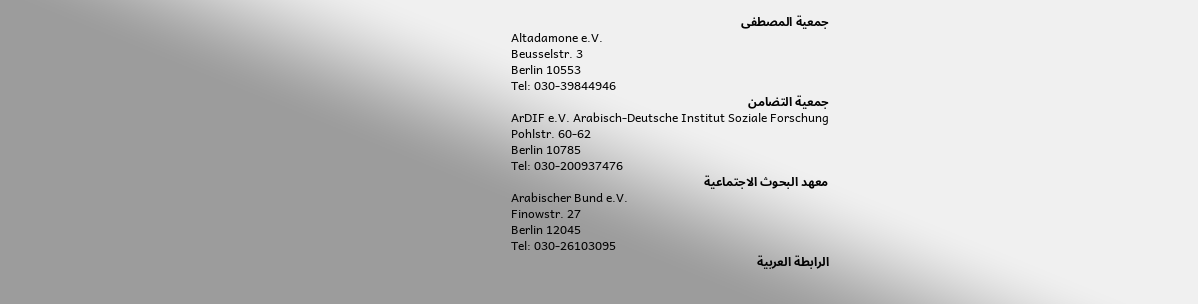جمعية المصطفى
Altadamone e.V.
Beusselstr. 3
Berlin 10553
Tel: 030-39844946
جمعية التضامن
ArDIF e.V. Arabisch-Deutsche Institut Soziale Forschung
Pohlstr. 60-62
Berlin 10785
Tel: 030-200937476
معهد البحوث الاجتماعية
Arabischer Bund e.V.
Finowstr. 27
Berlin 12045
Tel: 030-26103095
الرابطة العربية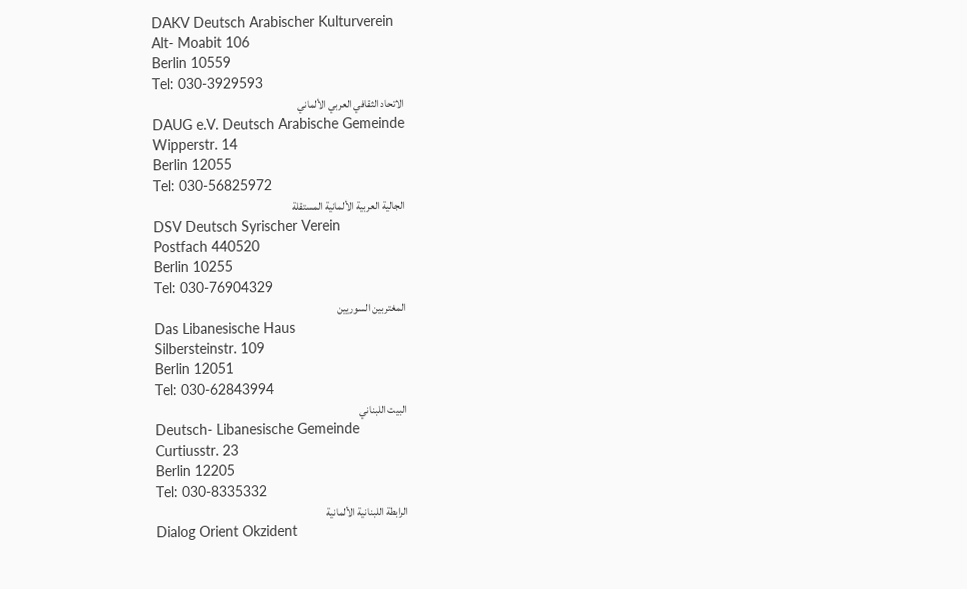DAKV Deutsch Arabischer Kulturverein
Alt- Moabit 106
Berlin 10559
Tel: 030-3929593
الاتحاد الثقافي العربي الألماني
DAUG e.V. Deutsch Arabische Gemeinde
Wipperstr. 14
Berlin 12055
Tel: 030-56825972
الجالية العربية الألمانية المستقلة
DSV Deutsch Syrischer Verein
Postfach 440520
Berlin 10255
Tel: 030-76904329
المغتربين السوريين
Das Libanesische Haus
Silbersteinstr. 109
Berlin 12051
Tel: 030-62843994
البيت اللبناني
Deutsch- Libanesische Gemeinde
Curtiusstr. 23
Berlin 12205
Tel: 030-8335332
الرابطة اللبنانية الألمانية
Dialog Orient Okzident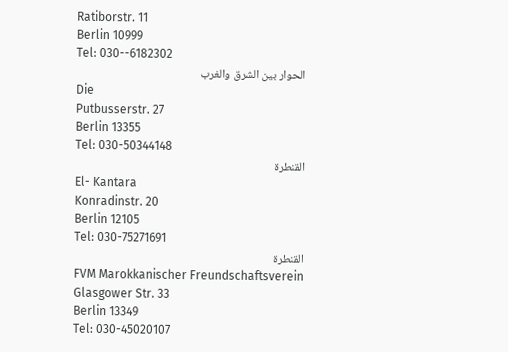Ratiborstr. 11
Berlin 10999
Tel: 030--6182302
الحوار بين الشرق والغرب
Die
Putbusserstr. 27
Berlin 13355
Tel: 030-50344148
القنطرة
El- Kantara
Konradinstr. 20
Berlin 12105
Tel: 030-75271691
القنطرة
FVM Marokkanischer Freundschaftsverein
Glasgower Str. 33
Berlin 13349
Tel: 030-45020107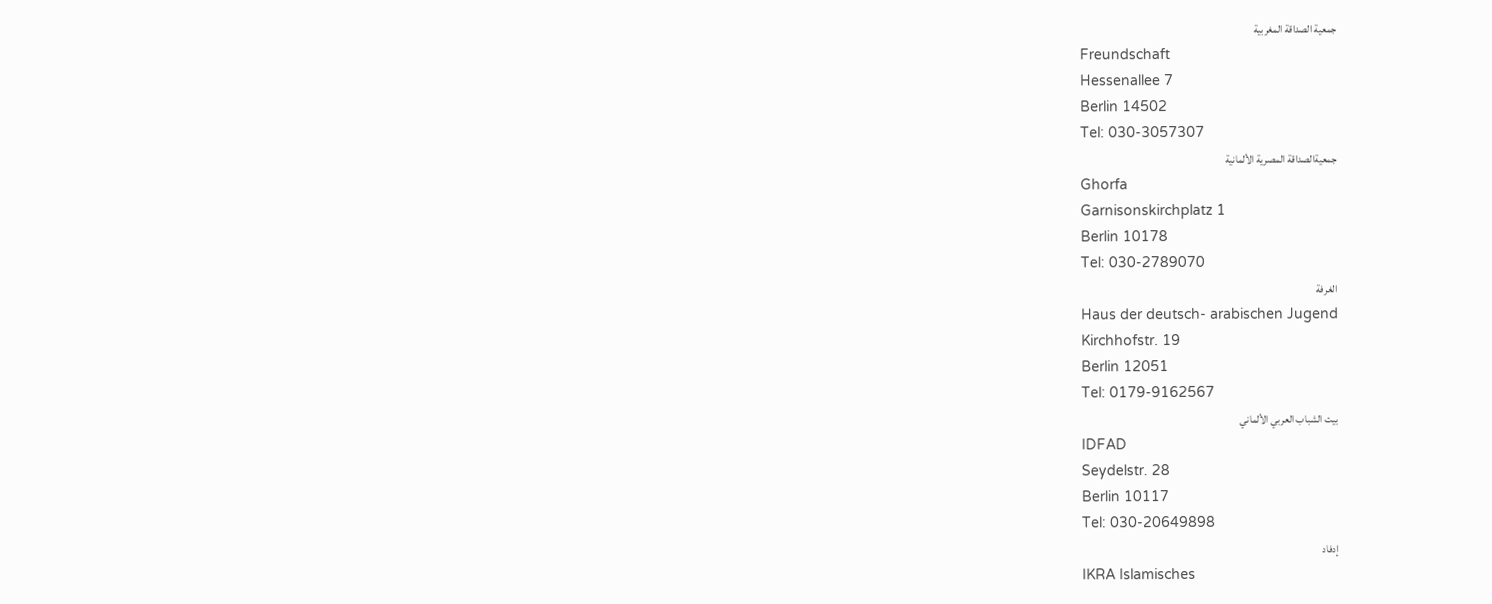جمعية الصداقة المغربية
Freundschaft
Hessenallee 7
Berlin 14502
Tel: 030-3057307
جمعيةالصداقة المصرية الألمانية
Ghorfa
Garnisonskirchplatz 1
Berlin 10178
Tel: 030-2789070
الغرفة
Haus der deutsch- arabischen Jugend
Kirchhofstr. 19
Berlin 12051
Tel: 0179-9162567
بيت الشباب العربي الألماني
IDFAD
Seydelstr. 28
Berlin 10117
Tel: 030-20649898
إدفاد
IKRA Islamisches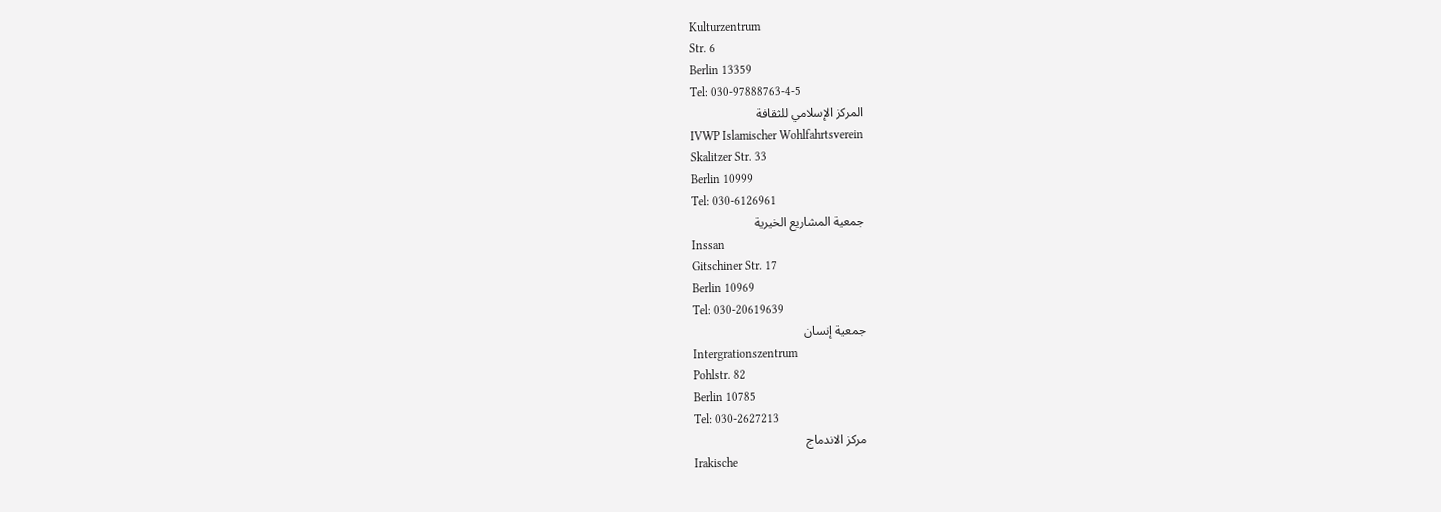Kulturzentrum
Str. 6
Berlin 13359
Tel: 030-97888763-4-5
المركز الإسلامي للثقافة
IVWP Islamischer Wohlfahrtsverein
Skalitzer Str. 33
Berlin 10999
Tel: 030-6126961
جمعية المشاريع الخيرية
Inssan
Gitschiner Str. 17
Berlin 10969
Tel: 030-20619639
جمعية إنسان
Intergrationszentrum
Pohlstr. 82
Berlin 10785
Tel: 030-2627213
مركز الاندماج
Irakische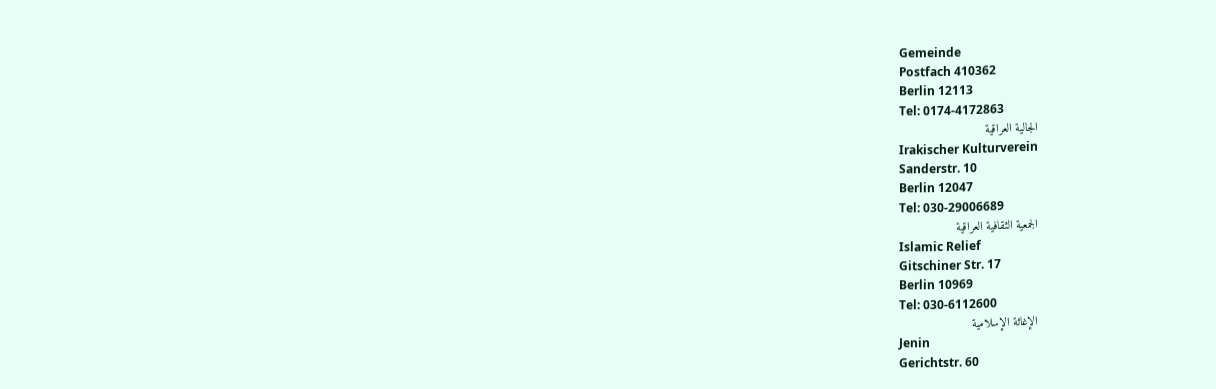Gemeinde
Postfach 410362
Berlin 12113
Tel: 0174-4172863
الجالية العراقية
Irakischer Kulturverein
Sanderstr. 10
Berlin 12047
Tel: 030-29006689
الجمعية الثقافية العراقية
Islamic Relief
Gitschiner Str. 17
Berlin 10969
Tel: 030-6112600
الإغاثة الإسلامية
Jenin
Gerichtstr. 60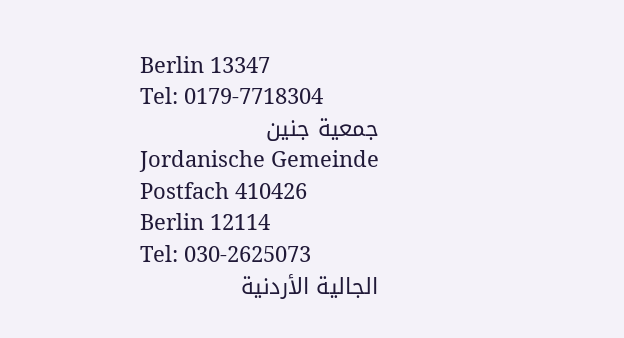Berlin 13347
Tel: 0179-7718304
جمعية جنين
Jordanische Gemeinde
Postfach 410426
Berlin 12114
Tel: 030-2625073
الجالية الأردنية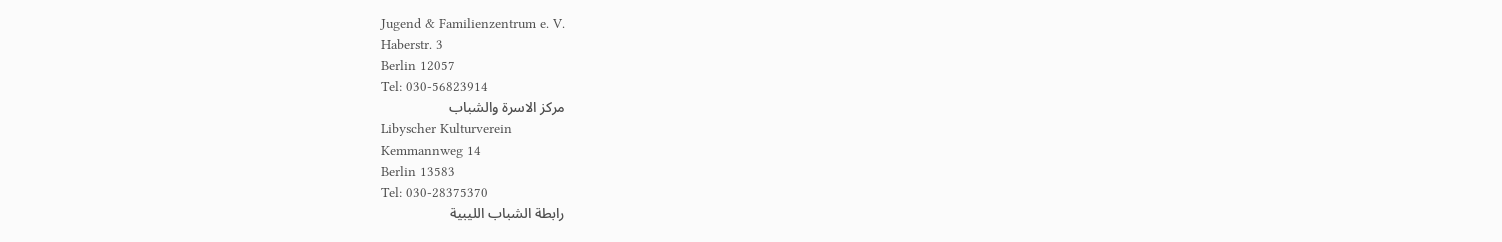Jugend & Familienzentrum e. V.
Haberstr. 3
Berlin 12057
Tel: 030-56823914
مركز الاسرة والشباب
Libyscher Kulturverein
Kemmannweg 14
Berlin 13583
Tel: 030-28375370
رابطة الشباب الليبية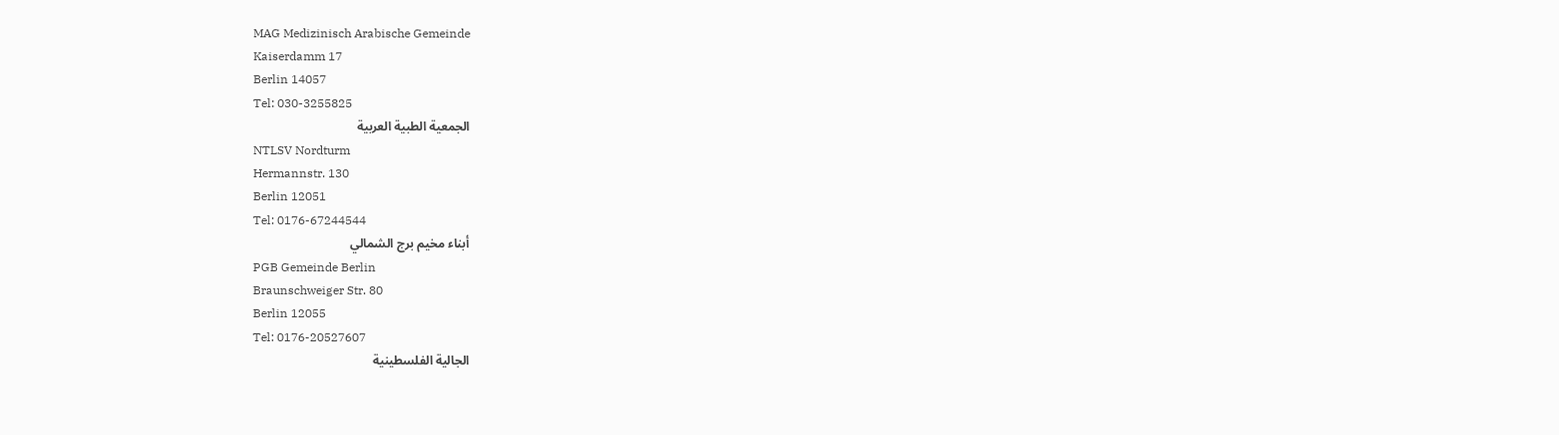MAG Medizinisch Arabische Gemeinde
Kaiserdamm 17
Berlin 14057
Tel: 030-3255825
الجمعية الطبية العربية
NTLSV Nordturm
Hermannstr. 130
Berlin 12051
Tel: 0176-67244544
أبناء مخيم برج الشمالي
PGB Gemeinde Berlin
Braunschweiger Str. 80
Berlin 12055
Tel: 0176-20527607
الجالية الفلسطينية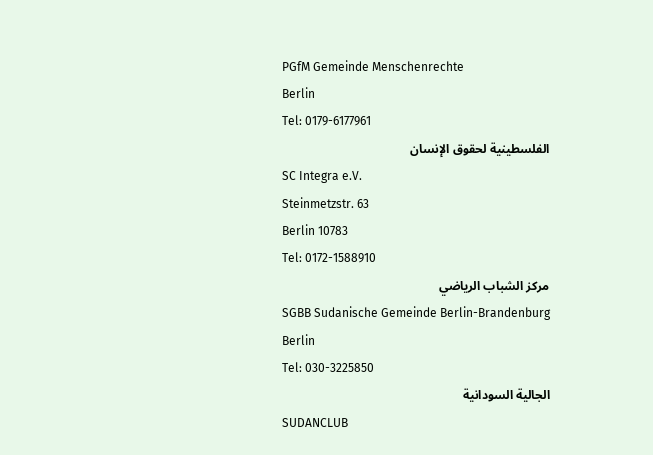PGfM Gemeinde Menschenrechte
Berlin
Tel: 0179-6177961
الفلسطينية لحقوق الإنسان
SC Integra e.V.
Steinmetzstr. 63
Berlin 10783
Tel: 0172-1588910
مركز الشباب الرياضي
SGBB Sudanische Gemeinde Berlin-Brandenburg
Berlin
Tel: 030-3225850
الجالية السودانية
SUDANCLUB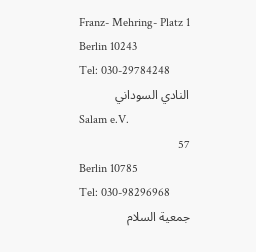Franz- Mehring- Platz 1
Berlin 10243
Tel: 030-29784248
النادي السوداني
Salam e.V.
57
Berlin 10785
Tel: 030-98296968
جمعية السلام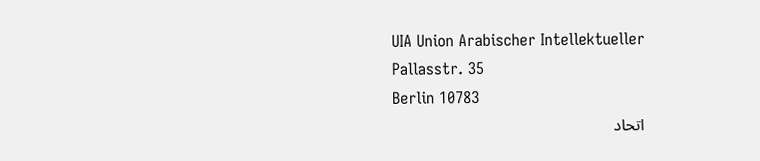UIA Union Arabischer Intellektueller
Pallasstr. 35
Berlin 10783
اتحاد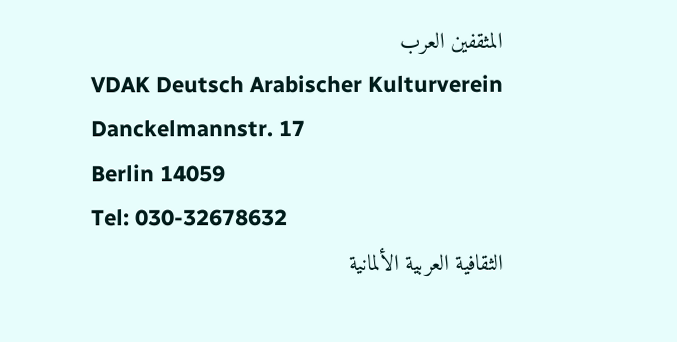المثقفين العرب
VDAK Deutsch Arabischer Kulturverein
Danckelmannstr. 17
Berlin 14059
Tel: 030-32678632
الثقافية العربية الألمانية